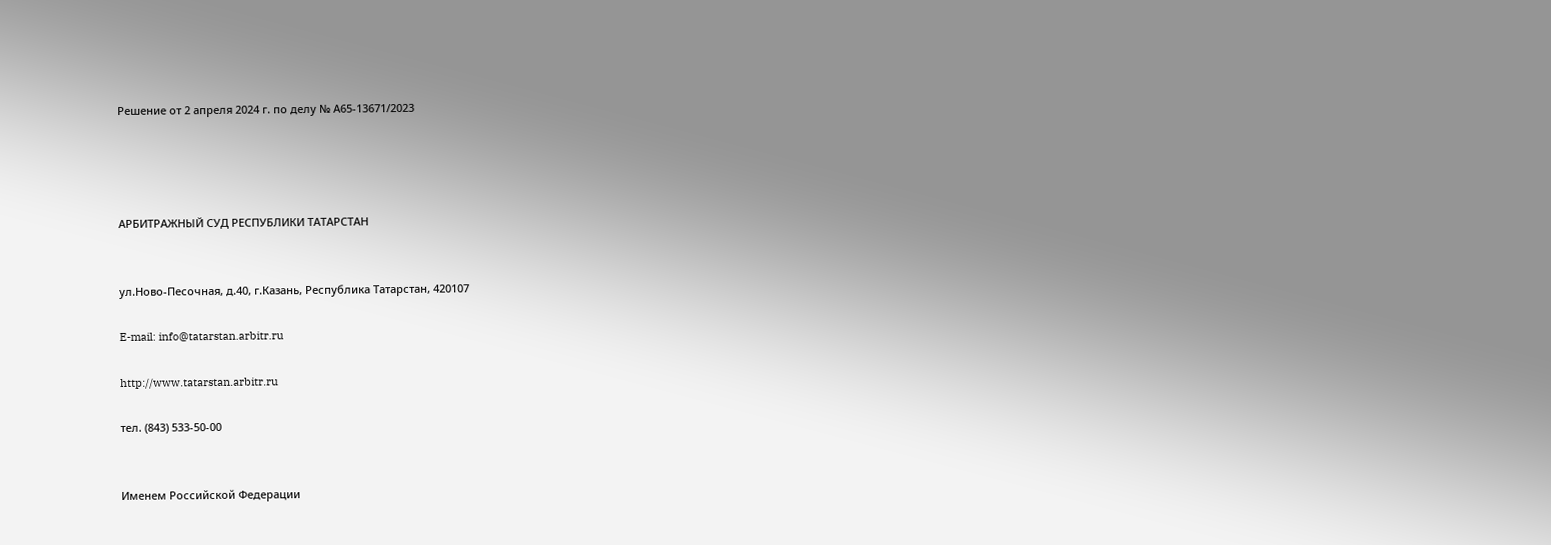Решение от 2 апреля 2024 г. по делу № А65-13671/2023




АРБИТРАЖНЫЙ СУД РЕСПУБЛИКИ ТАТАРСТАН


ул.Ново-Песочная, д.40, г.Казань, Республика Татарстан, 420107

E-mail: info@tatarstan.arbitr.ru

http://www.tatarstan.arbitr.ru

тел. (843) 533-50-00


Именем Российской Федерации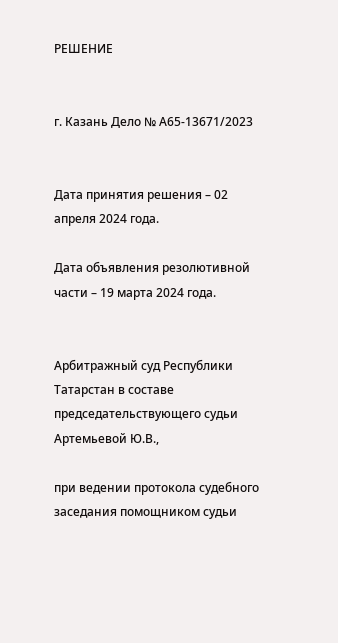РЕШЕНИЕ


г. Казань Дело № А65-13671/2023


Дата принятия решения – 02 апреля 2024 года.

Дата объявления резолютивной части – 19 марта 2024 года.


Арбитражный суд Республики Татарстан в составе председательствующего судьи Артемьевой Ю.В.,

при ведении протокола судебного заседания помощником судьи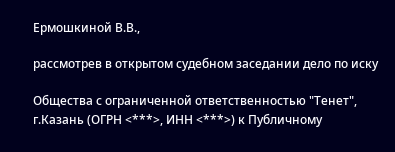Ермошкиной В.В.,

рассмотрев в открытом судебном заседании дело по иску

Общества с ограниченной ответственностью "Тенет", г.Казань (ОГРН <***>, ИНН <***>) к Публичному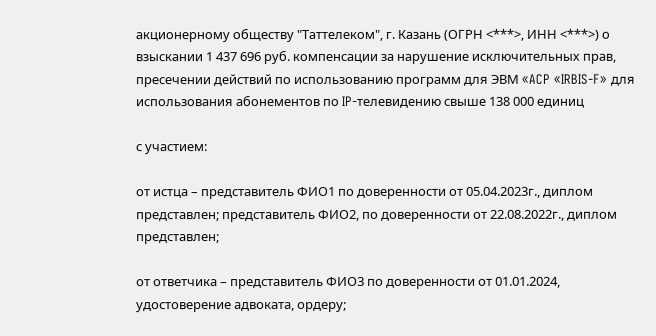акционерному обществу "Таттелеком", г. Казань (ОГРН <***>, ИНН <***>) о взыскании 1 437 696 руб. компенсации за нарушение исключительных прав, пресечении действий по использованию программ для ЭВМ «ACP «IRBIS-F» для использования абонементов по IP-телевидению свыше 138 000 единиц

с участием:

от истца – представитель ФИО1 по доверенности от 05.04.2023г., диплом представлен; представитель ФИО2, по доверенности от 22.08.2022г., диплом представлен;

от ответчика – представитель ФИО3 по доверенности от 01.01.2024, удостоверение адвоката, ордеру;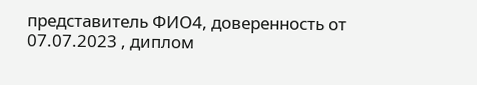представитель ФИО4, доверенность от 07.07.2023 , диплом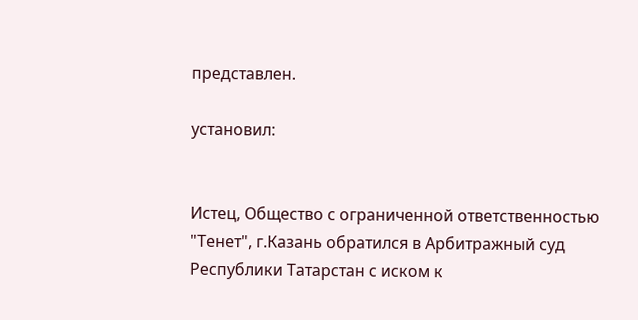представлен.

установил:


Истец, Общество с ограниченной ответственностью "Тенет", г.Казань обратился в Арбитражный суд Республики Татарстан с иском к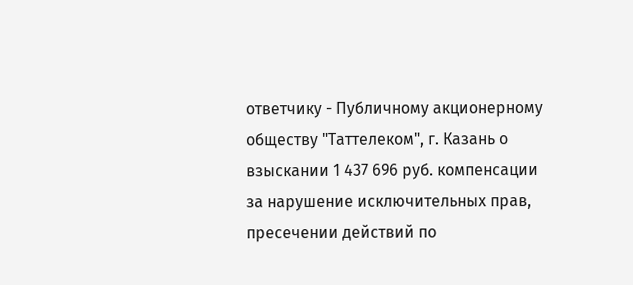ответчику - Публичному акционерному обществу "Таттелеком", г. Казань о взыскании 1 437 696 руб. компенсации за нарушение исключительных прав, пресечении действий по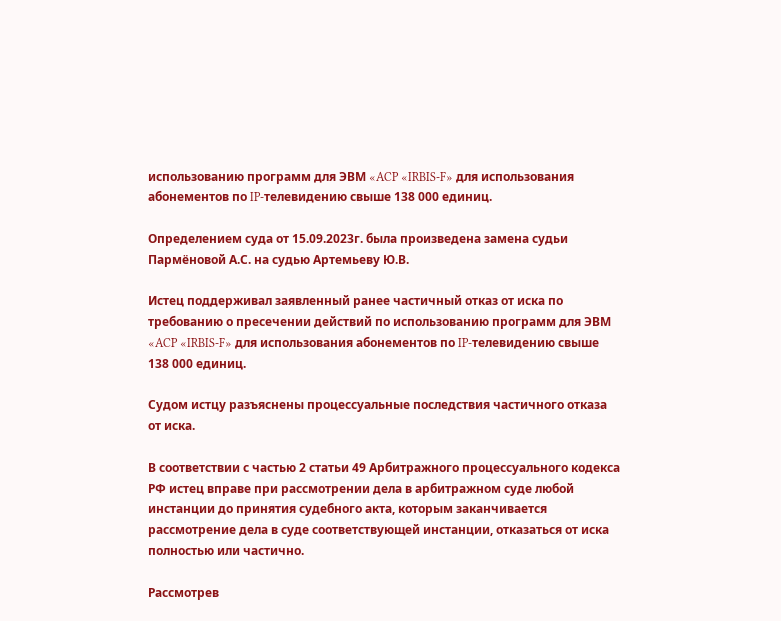использованию программ для ЭВМ «ACP «IRBIS-F» для использования абонементов по IP-телевидению свыше 138 000 единиц.

Определением суда от 15.09.2023г. была произведена замена судьи Пармёновой А.С. на судью Артемьеву Ю.В.

Истец поддерживал заявленный ранее частичный отказ от иска по требованию о пресечении действий по использованию программ для ЭВМ «ACP «IRBIS-F» для использования абонементов по IP-телевидению свыше 138 000 единиц.

Судом истцу разъяснены процессуальные последствия частичного отказа от иска.

В соответствии с частью 2 статьи 49 Арбитражного процессуального кодекса РФ истец вправе при рассмотрении дела в арбитражном суде любой инстанции до принятия судебного акта, которым заканчивается рассмотрение дела в суде соответствующей инстанции, отказаться от иска полностью или частично.

Рассмотрев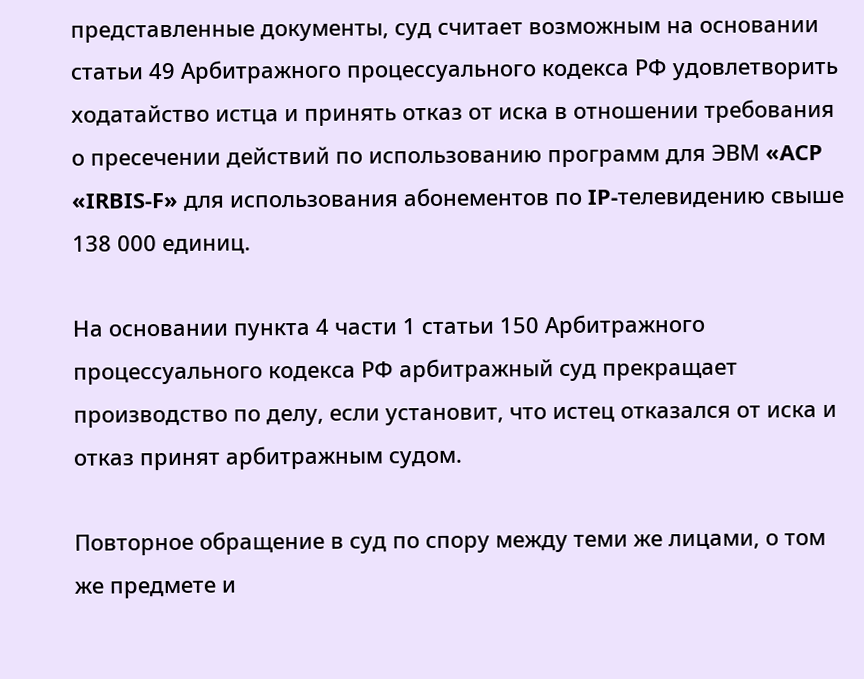представленные документы, суд считает возможным на основании статьи 49 Арбитражного процессуального кодекса РФ удовлетворить ходатайство истца и принять отказ от иска в отношении требования о пресечении действий по использованию программ для ЭВМ «ACP «IRBIS-F» для использования абонементов по IP-телевидению свыше 138 000 единиц.

На основании пункта 4 части 1 статьи 150 Арбитражного процессуального кодекса РФ арбитражный суд прекращает производство по делу, если установит, что истец отказался от иска и отказ принят арбитражным судом.

Повторное обращение в суд по спору между теми же лицами, о том же предмете и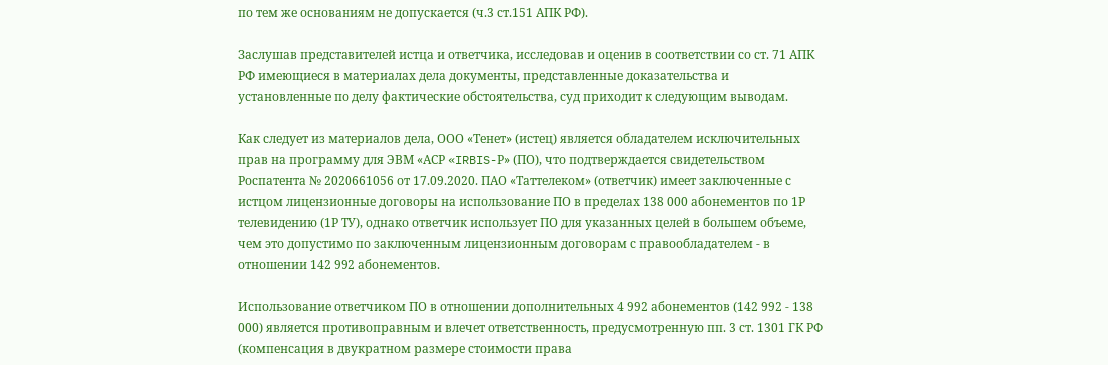по тем же основаниям не допускается (ч.3 ст.151 АПК РФ).

Заслушав представителей истца и ответчика, исследовав и оценив в соответствии со ст. 71 АПК РФ имеющиеся в материалах дела документы, представленные доказательства и установленные по делу фактические обстоятельства, суд приходит к следующим выводам.

Как следует из материалов дела, ООО «Тенет» (истец) является обладателем исключительных прав на программу для ЭВМ «АСР «IRBIS-Р» (ПО), что подтверждается свидетельством Роспатента № 2020661056 от 17.09.2020. ПАО «Таттелеком» (ответчик) имеет заключенные с истцом лицензионные договоры на использование ПО в пределах 138 000 абонементов по 1Р телевидению (1Р ТУ), однако ответчик использует ПО для указанных целей в большем объеме, чем это допустимо по заключенным лицензионным договорам с правообладателем - в отношении 142 992 абонементов.

Использование ответчиком ПО в отношении дополнительных 4 992 абонементов (142 992 - 138 000) является противоправным и влечет ответственность, предусмотренную пп. 3 ст. 1301 ГК РФ (компенсация в двукратном размере стоимости права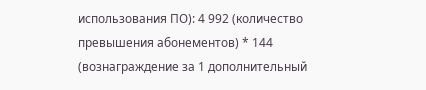использования ПО): 4 992 (количество превышения абонементов) * 144 (вознаграждение за 1 дополнительный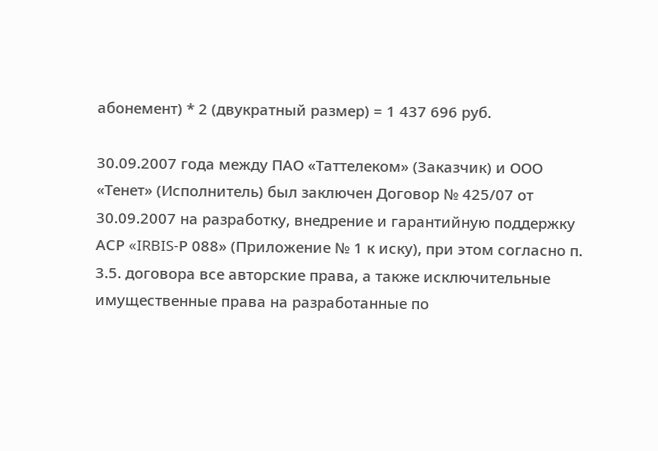абонемент) * 2 (двукратный размер) = 1 437 696 руб.

30.09.2007 года между ПАО «Таттелеком» (Заказчик) и ООО «Тенет» (Исполнитель) был заключен Договор № 425/07 от 30.09.2007 на разработку, внедрение и гарантийную поддержку АСР «IRBIS-Р 088» (Приложение № 1 к иску), при этом согласно п. 3.5. договора все авторские права, а также исключительные имущественные права на разработанные по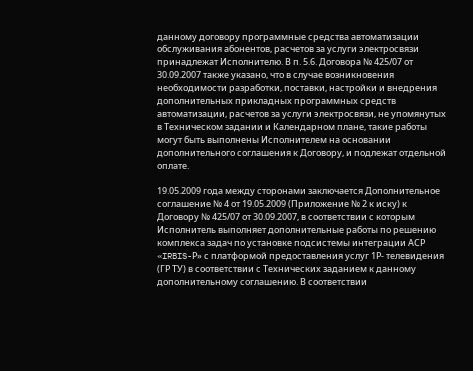данному договору программные средства автоматизации обслуживания абонентов, расчетов за услуги электросвязи принадлежат Исполнителю. В п. 5.6. Договора № 425/07 от 30.09.2007 также указано, что в случае возникновения необходимости разработки, поставки, настройки и внедрения дополнительных прикладных программных средств автоматизации, расчетов за услуги электросвязи, не упомянутых в Техническом задании и Календарном плане, такие работы могут быть выполнены Исполнителем на основании дополнительного соглашения к Договору, и подлежат отдельной оплате.

19.05.2009 года между сторонами заключается Дополнительное соглашение № 4 от 19.05.2009 (Приложение № 2 к иску) к Договору № 425/07 от 30.09.2007, в соответствии с которым Исполнитель выполняет дополнительные работы по решению комплекса задач по установке подсистемы интеграции АСР «IRBIS-Р» с платформой предоставления услуг 1Р- телевидения (ГР ТУ) в соответствии с Технических заданием к данному дополнительному соглашению. В соответствии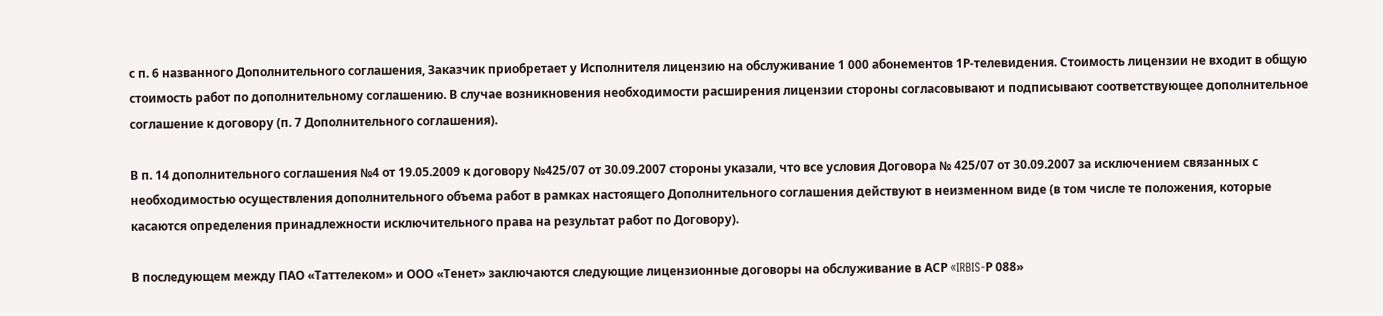с п. 6 названного Дополнительного соглашения, Заказчик приобретает у Исполнителя лицензию на обслуживание 1 000 абонементов 1Р-телевидения. Стоимость лицензии не входит в общую стоимость работ по дополнительному соглашению. В случае возникновения необходимости расширения лицензии стороны согласовывают и подписывают соответствующее дополнительное соглашение к договору (п. 7 Дополнительного соглашения).

В п. 14 дополнительного соглашения №4 от 19.05.2009 к договору №425/07 от 30.09.2007 стороны указали, что все условия Договора № 425/07 от 30.09.2007 за исключением связанных с необходимостью осуществления дополнительного объема работ в рамках настоящего Дополнительного соглашения действуют в неизменном виде (в том числе те положения, которые касаются определения принадлежности исключительного права на результат работ по Договору).

В последующем между ПАО «Таттелеком» и ООО «Тенет» заключаются следующие лицензионные договоры на обслуживание в АСР «IRBIS-Р 088»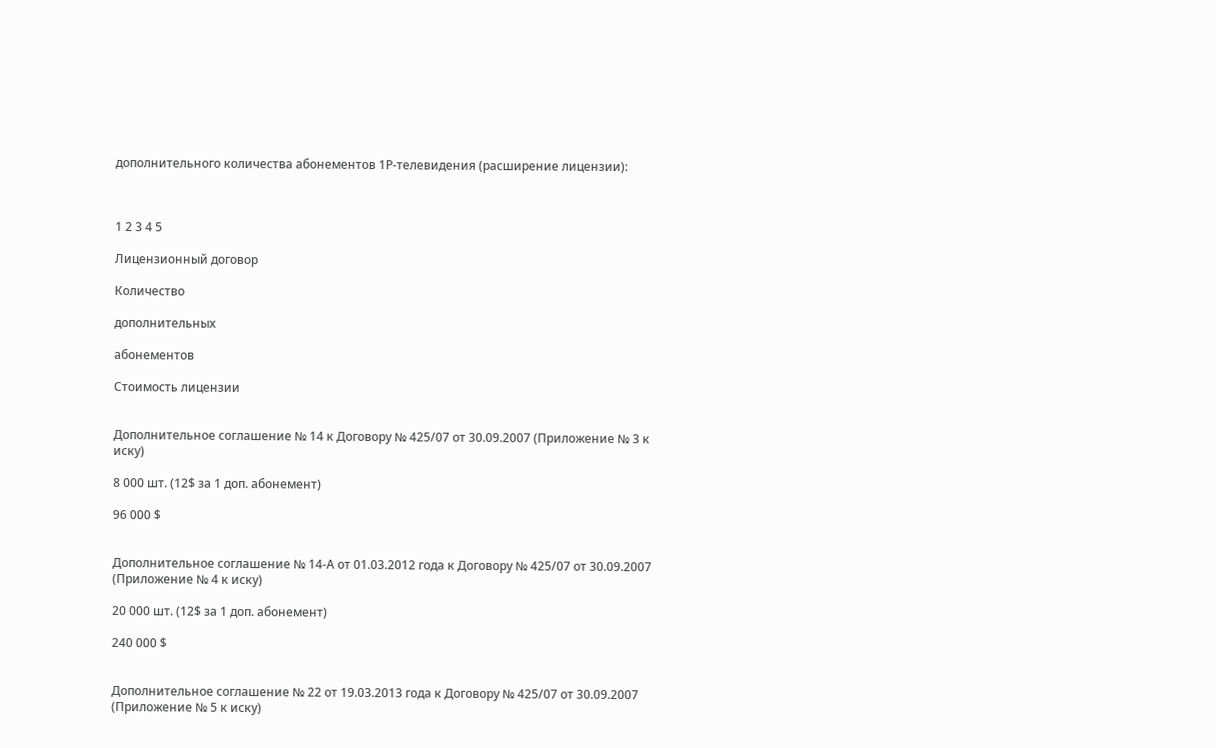дополнительного количества абонементов 1Р-телевидения (расширение лицензии):



1 2 3 4 5

Лицензионный договор

Количество

дополнительных

абонементов

Стоимость лицензии


Дополнительное соглашение № 14 к Договору № 425/07 от 30.09.2007 (Приложение № 3 к иску)

8 000 шт. (12$ за 1 доп. абонемент)

96 000 $


Дополнительное соглашение № 14-А от 01.03.2012 года к Договору № 425/07 от 30.09.2007 (Приложение № 4 к иску)

20 000 шт. (12$ за 1 доп. абонемент)

240 000 $


Дополнительное соглашение № 22 от 19.03.2013 года к Договору № 425/07 от 30.09.2007 (Приложение № 5 к иску)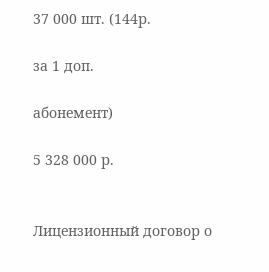37 000 шт. (144р.

за 1 доп.

абонемент)

5 328 000 р.


Лицензионный договор о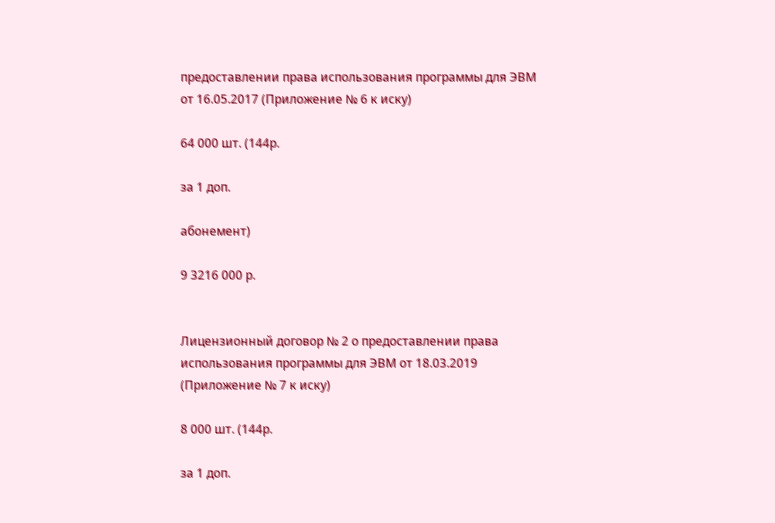предоставлении права использования программы для ЭВМ от 16.05.2017 (Приложение № 6 к иску)

64 000 шт. (144р.

за 1 доп.

абонемент)

9 3216 000 р.


Лицензионный договор № 2 о предоставлении права использования программы для ЭВМ от 18.03.2019 (Приложение № 7 к иску)

8 000 шт. (144р.

за 1 доп.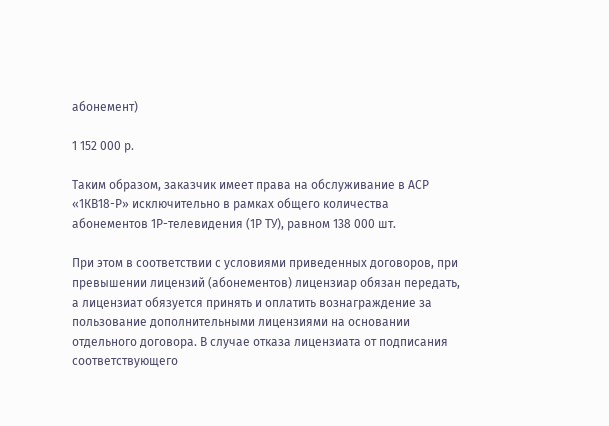абонемент)

1 152 000 р.

Таким образом, заказчик имеет права на обслуживание в АСР «1КВ18-Р» исключительно в рамках общего количества абонементов 1Р-телевидения (1Р ТУ), равном 138 000 шт.

При этом в соответствии с условиями приведенных договоров, при превышении лицензий (абонементов) лицензиар обязан передать, а лицензиат обязуется принять и оплатить вознаграждение за пользование дополнительными лицензиями на основании отдельного договора. В случае отказа лицензиата от подписания соответствующего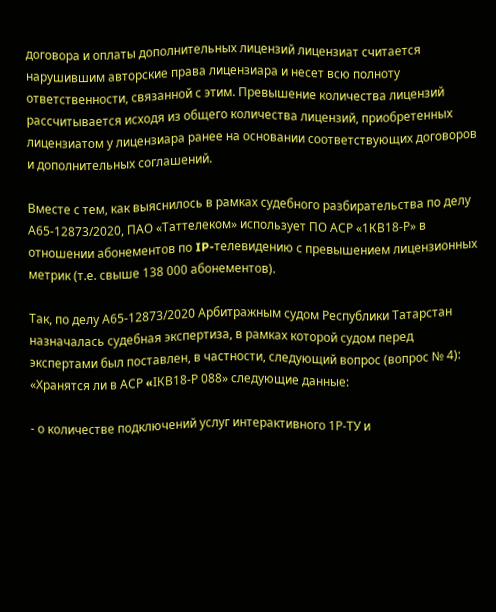договора и оплаты дополнительных лицензий лицензиат считается нарушившим авторские права лицензиара и несет всю полноту ответственности, связанной с этим. Превышение количества лицензий рассчитывается исходя из общего количества лицензий, приобретенных лицензиатом у лицензиара ранее на основании соответствующих договоров и дополнительных соглашений.

Вместе с тем, как выяснилось в рамках судебного разбирательства по делу А65-12873/2020, ПАО «Таттелеком» использует ПО АСР «1КВ18-Р» в отношении абонементов по IP-телевидению с превышением лицензионных метрик (т.е. свыше 138 000 абонементов).

Так, по делу А65-12873/2020 Арбитражным судом Республики Татарстан назначалась судебная экспертиза, в рамках которой судом перед экспертами был поставлен, в частности, следующий вопрос (вопрос № 4): «Хранятся ли в АСР «IКВ18-Р 088» следующие данные:

- о количестве подключений услуг интерактивного 1Р-ТУ и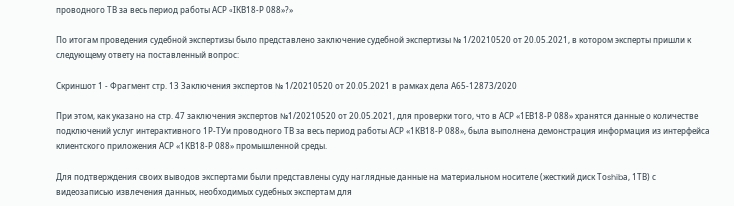проводного ТВ за весь период работы АСР «IКВ18-Р 088»?»

По итогам проведения судебной экспертизы было представлено заключение судебной экспертизы № 1/20210520 от 20.05.2021, в котором эксперты пришли к следующему ответу на поставленный вопрос:

Скриншот 1 - Фрагмент стр. 13 Заключения экспертов № 1/20210520 от 20.05.2021 в рамках дела А65-12873/2020

При этом, как указано на стр. 47 заключения экспертов №1/20210520 от 20.05.2021, для проверки того, что в АСР «1ЕВ18-Р 088» хранятся данные о количестве подключений услуг интерактивного 1Р-ТУи проводного ТВ за весь период работы АСР «1КВ18-Р 088», была выполнена демонстрация информация из интерфейса клиентского приложения АСР «1КВ18-Р 088» промышленной среды.

Для подтверждения своих выводов экспертами были представлены суду наглядные данные на материальном носителе (жесткий диск Тоshibа, 1ТВ) с видеозаписью извлечения данных, необходимых судебных экспертам для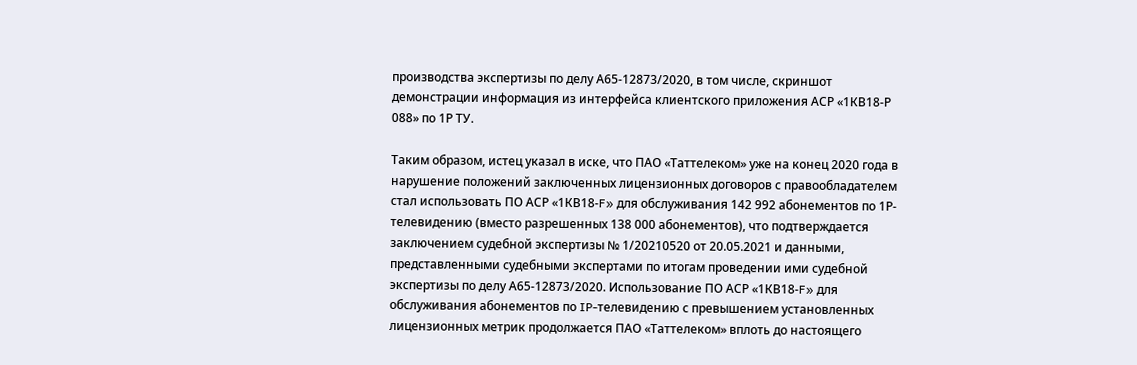производства экспертизы по делу А65-12873/2020, в том числе, скриншот демонстрации информация из интерфейса клиентского приложения АСР «1КВ18-Р 088» по 1Р ТУ.

Таким образом, истец указал в иске, что ПАО «Таттелеком» уже на конец 2020 года в нарушение положений заключенных лицензионных договоров с правообладателем стал использовать ПО АСР «1КВ18-F» для обслуживания 142 992 абонементов по 1Р-телевидению (вместо разрешенных 138 000 абонементов), что подтверждается заключением судебной экспертизы № 1/20210520 от 20.05.2021 и данными, представленными судебными экспертами по итогам проведении ими судебной экспертизы по делу А65-12873/2020. Использование ПО АСР «1КВ18-F» для обслуживания абонементов по IP-телевидению с превышением установленных лицензионных метрик продолжается ПАО «Таттелеком» вплоть до настоящего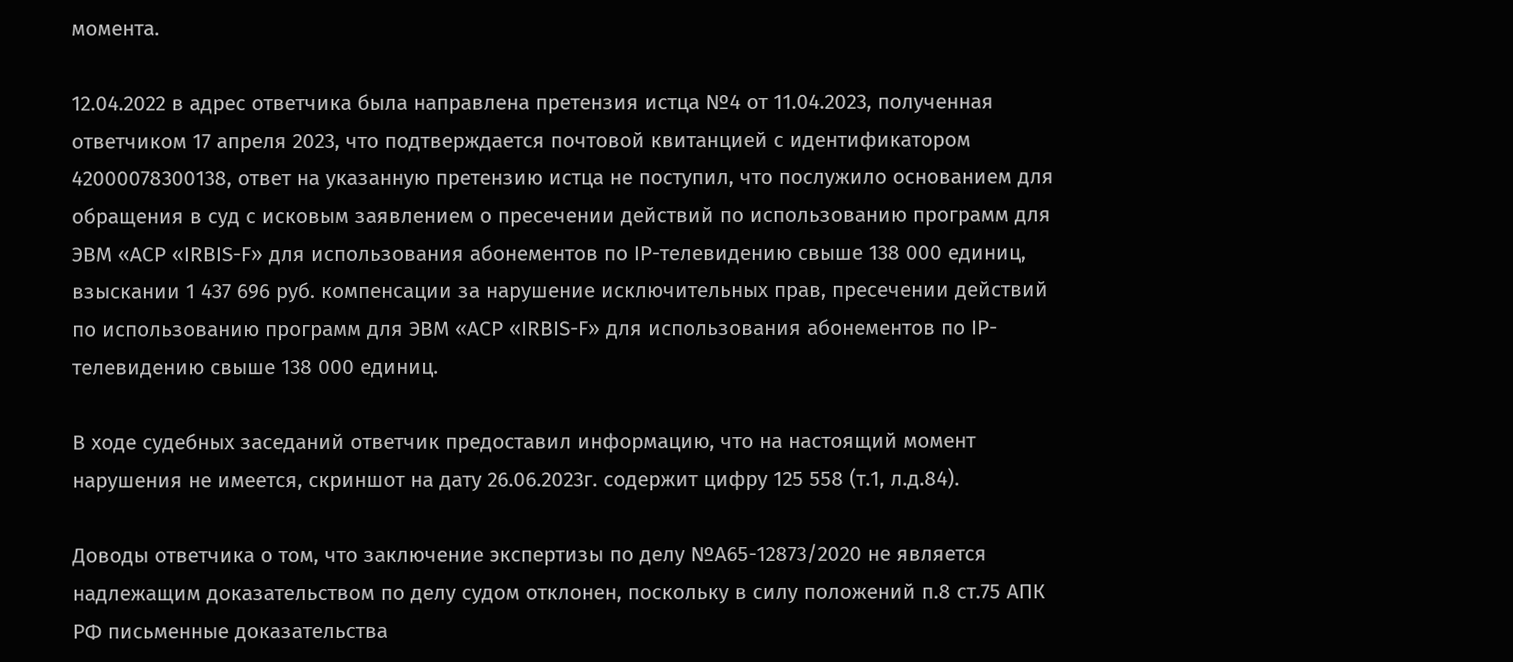момента.

12.04.2022 в адрес ответчика была направлена претензия истца №4 от 11.04.2023, полученная ответчиком 17 апреля 2023, что подтверждается почтовой квитанцией с идентификатором 42000078300138, ответ на указанную претензию истца не поступил, что послужило основанием для обращения в суд с исковым заявлением о пресечении действий по использованию программ для ЭВМ «ACP «IRBIS-F» для использования абонементов по IP-телевидению свыше 138 000 единиц, взыскании 1 437 696 руб. компенсации за нарушение исключительных прав, пресечении действий по использованию программ для ЭВМ «ACP «IRBIS-F» для использования абонементов по IP-телевидению свыше 138 000 единиц.

В ходе судебных заседаний ответчик предоставил информацию, что на настоящий момент нарушения не имеется, скриншот на дату 26.06.2023г. содержит цифру 125 558 (т.1, л.д.84).

Доводы ответчика о том, что заключение экспертизы по делу №А65-12873/2020 не является надлежащим доказательством по делу судом отклонен, поскольку в силу положений п.8 ст.75 АПК РФ письменные доказательства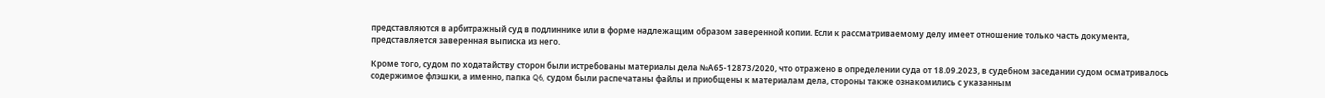представляются в арбитражный суд в подлиннике или в форме надлежащим образом заверенной копии. Если к рассматриваемому делу имеет отношение только часть документа, представляется заверенная выписка из него.

Кроме того, судом по ходатайству сторон были истребованы материалы дела №А65-12873/2020, что отражено в определении суда от 18.09.2023, в судебном заседании судом осматривалось содержимое флэшки, а именно, папка Q6, судом были распечатаны файлы и приобщены к материалам дела, стороны также ознакомились с указанным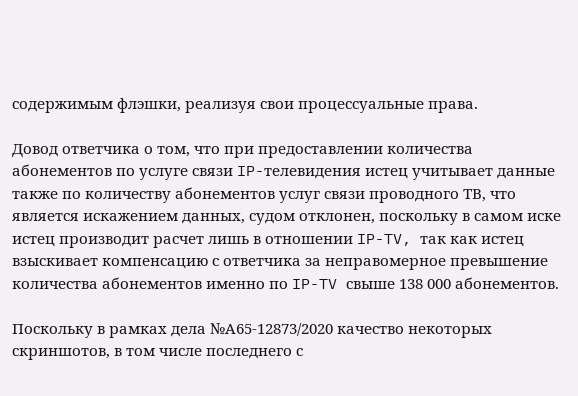содержимым флэшки, реализуя свои процессуальные права.

Довод ответчика о том, что при предоставлении количества абонементов по услуге связи IP-телевидения истец учитывает данные также по количеству абонементов услуг связи проводного ТВ, что является искажением данных, судом отклонен, поскольку в самом иске истец производит расчет лишь в отношении IP-TV, так как истец взыскивает компенсацию с ответчика за неправомерное превышение количества абонементов именно по IP-TV свыше 138 000 абонементов.

Поскольку в рамках дела №А65-12873/2020 качество некоторых скриншотов, в том числе последнего с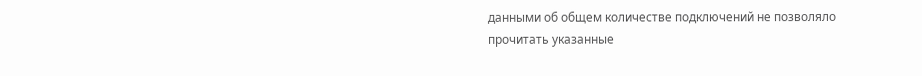данными об общем количестве подключений не позволяло прочитать указанные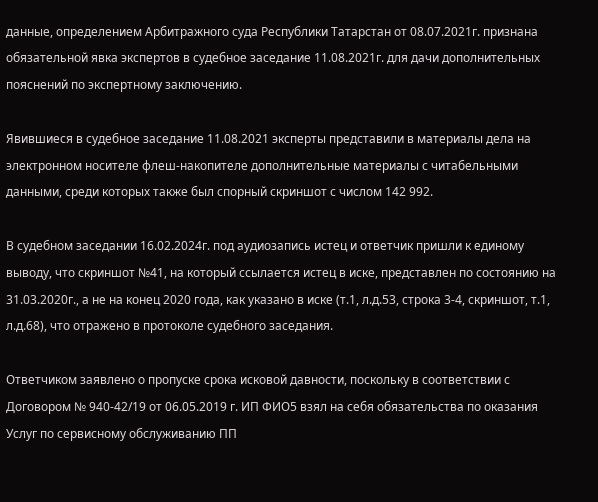данные, определением Арбитражного суда Республики Татарстан от 08.07.2021г. признана обязательной явка экспертов в судебное заседание 11.08.2021г. для дачи дополнительных пояснений по экспертному заключению.

Явившиеся в судебное заседание 11.08.2021 эксперты представили в материалы дела на электронном носителе флеш-накопителе дополнительные материалы с читабельными данными, среди которых также был спорный скриншот с числом 142 992.

В судебном заседании 16.02.2024г. под аудиозапись истец и ответчик пришли к единому выводу, что скриншот №41, на который ссылается истец в иске, представлен по состоянию на 31.03.2020г., а не на конец 2020 года, как указано в иске (т.1, л.д.53, строка 3-4, скриншот, т.1, л.д.68), что отражено в протоколе судебного заседания.

Ответчиком заявлено о пропуске срока исковой давности, поскольку в соответствии с Договором № 940-42/19 от 06.05.2019 г. ИП ФИО5 взял на себя обязательства по оказания Услуг по сервисному обслуживанию ПП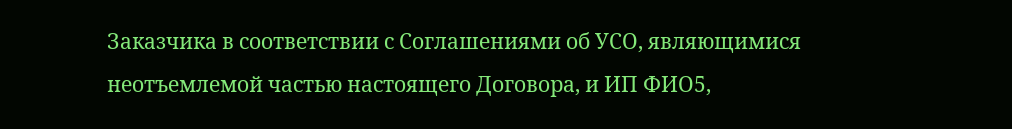Заказчика в соответствии с Соглашениями об УСО, являющимися неотъемлемой частью настоящего Договора, и ИП ФИО5,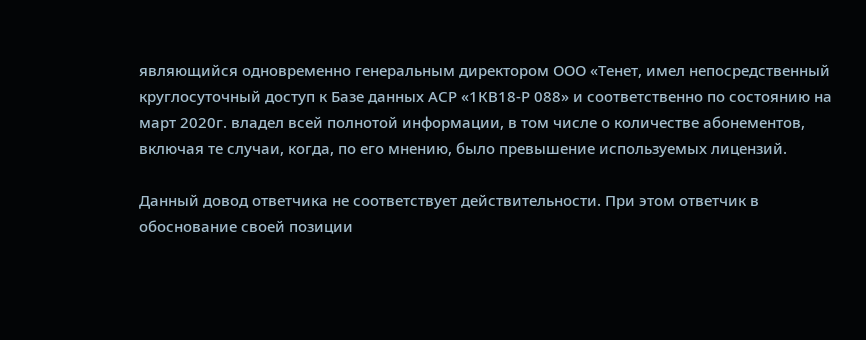являющийся одновременно генеральным директором ООО «Тенет, имел непосредственный круглосуточный доступ к Базе данных АСР «1КВ18-Р 088» и соответственно по состоянию на март 2020г. владел всей полнотой информации, в том числе о количестве абонементов, включая те случаи, когда, по его мнению, было превышение используемых лицензий.

Данный довод ответчика не соответствует действительности. При этом ответчик в обоснование своей позиции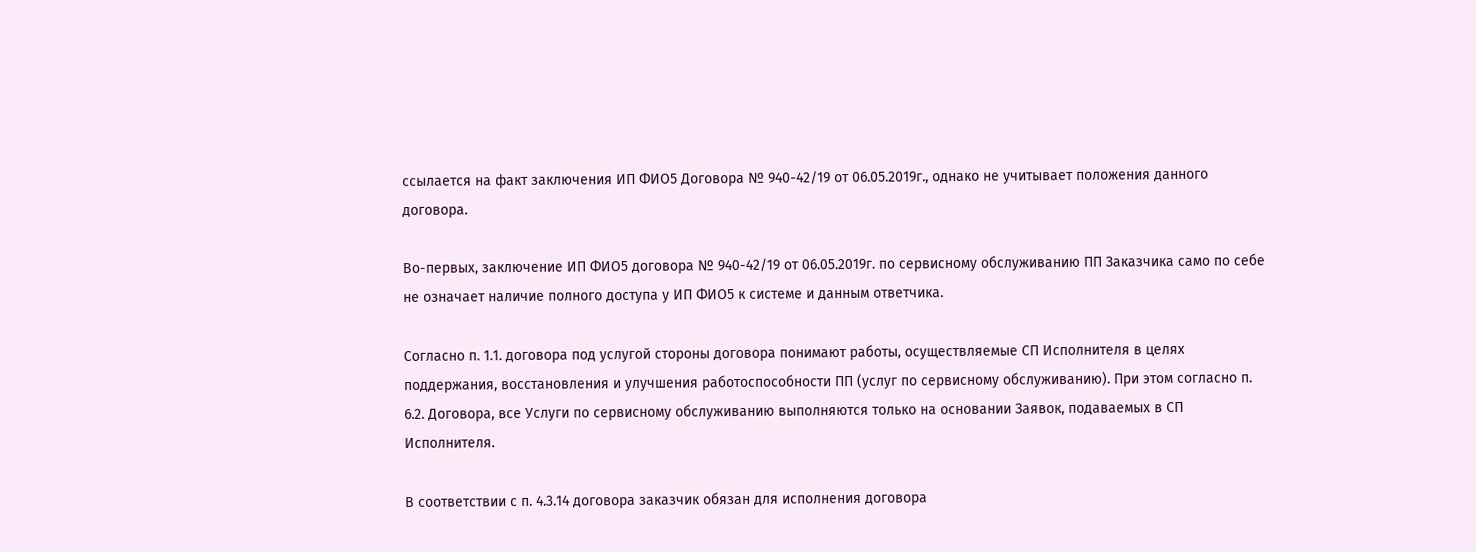ссылается на факт заключения ИП ФИО5 Договора № 940-42/19 от 06.05.2019г., однако не учитывает положения данного договора.

Во-первых, заключение ИП ФИО5 договора № 940-42/19 от 06.05.2019г. по сервисному обслуживанию ПП Заказчика само по себе не означает наличие полного доступа у ИП ФИО5 к системе и данным ответчика.

Согласно п. 1.1. договора под услугой стороны договора понимают работы, осуществляемые СП Исполнителя в целях поддержания, восстановления и улучшения работоспособности ПП (услуг по сервисному обслуживанию). При этом согласно п. 6.2. Договора, все Услуги по сервисному обслуживанию выполняются только на основании Заявок, подаваемых в СП Исполнителя.

В соответствии с п. 4.3.14 договора заказчик обязан для исполнения договора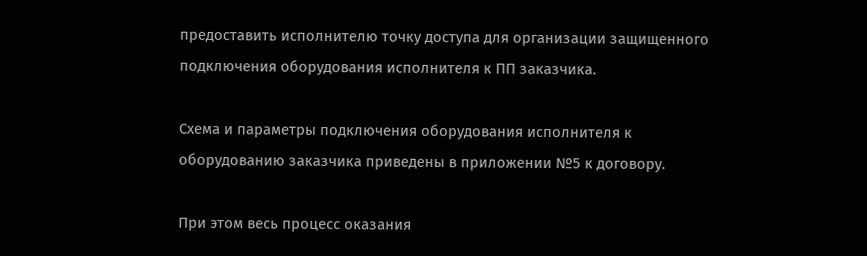предоставить исполнителю точку доступа для организации защищенного подключения оборудования исполнителя к ПП заказчика.

Схема и параметры подключения оборудования исполнителя к оборудованию заказчика приведены в приложении №5 к договору.

При этом весь процесс оказания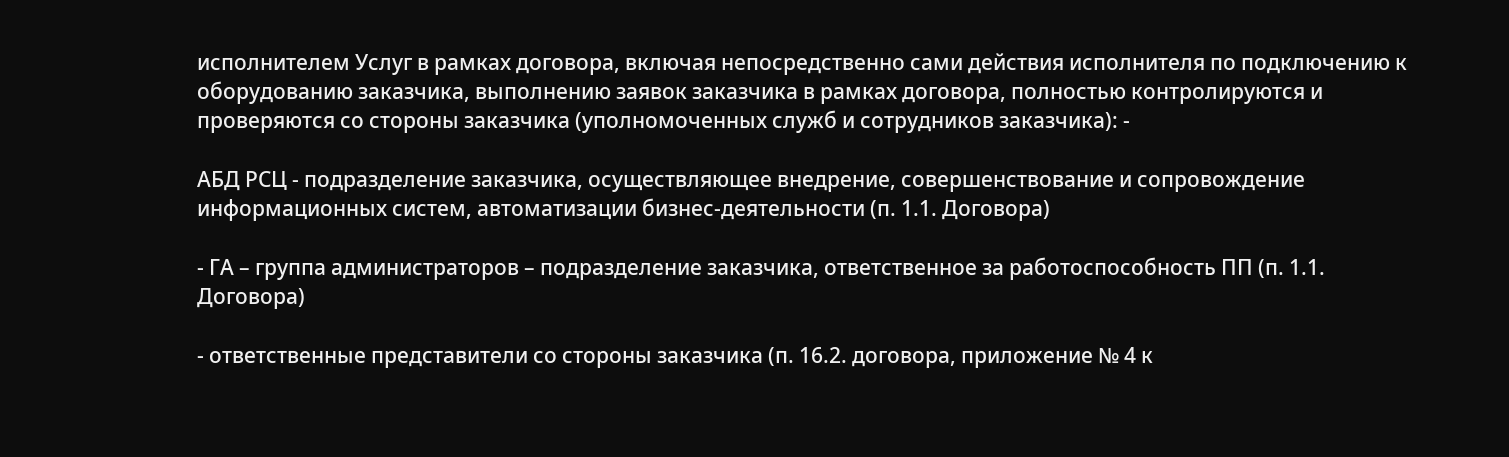исполнителем Услуг в рамках договора, включая непосредственно сами действия исполнителя по подключению к оборудованию заказчика, выполнению заявок заказчика в рамках договора, полностью контролируются и проверяются со стороны заказчика (уполномоченных служб и сотрудников заказчика): -

АБД РСЦ - подразделение заказчика, осуществляющее внедрение, совершенствование и сопровождение информационных систем, автоматизации бизнес-деятельности (п. 1.1. Договора)

- ГА – группа администраторов – подразделение заказчика, ответственное за работоспособность ПП (п. 1.1. Договора)

- ответственные представители со стороны заказчика (п. 16.2. договора, приложение № 4 к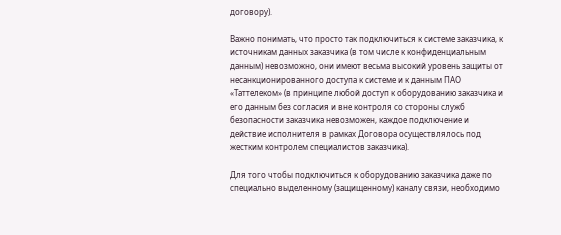договору).

Важно понимать, что просто так подключиться к системе заказчика, к источникам данных заказчика (в том числе к конфиденциальным данным) невозможно, они имеют весьма высокий уровень защиты от несанкционированного доступа к системе и к данным ПАО «Таттелеком» (в принципе любой доступ к оборудованию заказчика и его данным без согласия и вне контроля со стороны служб безопасности заказчика невозможен, каждое подключение и действие исполнителя в рамках Договора осуществлялось под жестким контролем специалистов заказчика).

Для того чтобы подключиться к оборудованию заказчика даже по специально выделенному (защищенному) каналу связи, необходимо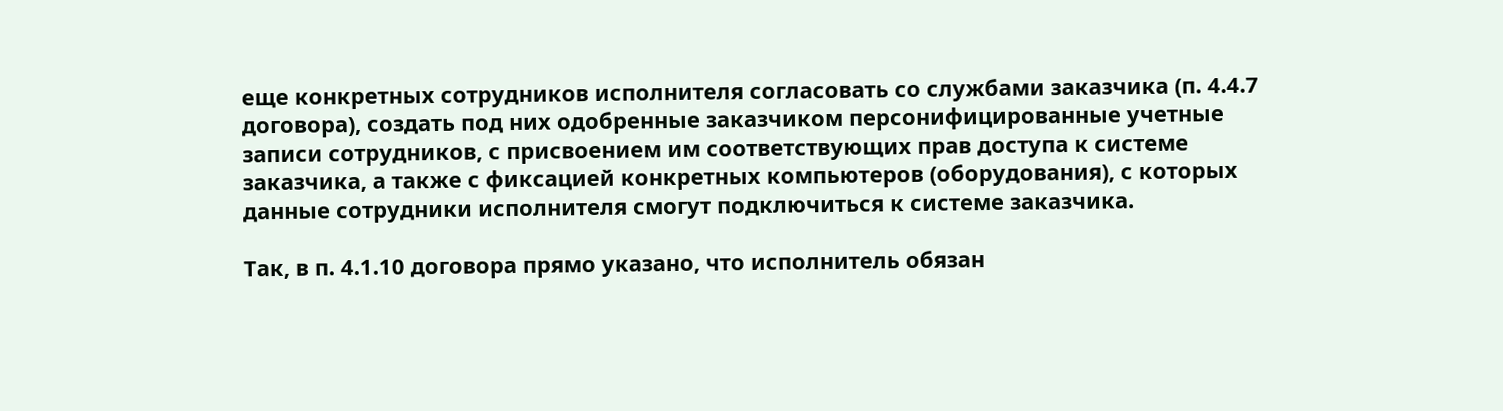еще конкретных сотрудников исполнителя согласовать со службами заказчика (п. 4.4.7 договора), создать под них одобренные заказчиком персонифицированные учетные записи сотрудников, с присвоением им соответствующих прав доступа к системе заказчика, а также с фиксацией конкретных компьютеров (оборудования), с которых данные сотрудники исполнителя смогут подключиться к системе заказчика.

Так, в п. 4.1.10 договора прямо указано, что исполнитель обязан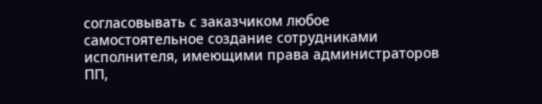согласовывать с заказчиком любое самостоятельное создание сотрудниками исполнителя, имеющими права администраторов ПП,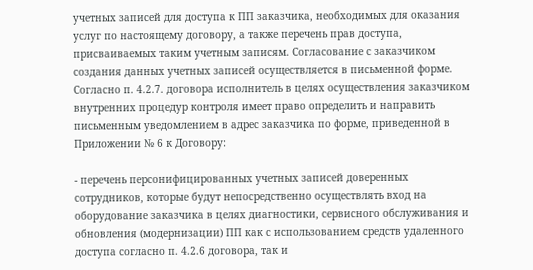учетных записей для доступа к ПП заказчика, необходимых для оказания услуг по настоящему договору, а также перечень прав доступа, присваиваемых таким учетным записям. Согласование с заказчиком создания данных учетных записей осуществляется в письменной форме. Согласно п. 4.2.7. договора исполнитель в целях осуществления заказчиком внутренних процедур контроля имеет право определить и направить письменным уведомлением в адрес заказчика по форме, приведенной в Приложении № 6 к Договору:

- перечень персонифицированных учетных записей доверенных сотрудников, которые будут непосредственно осуществлять вход на оборудование заказчика в целях диагностики, сервисного обслуживания и обновления (модернизации) ПП как с использованием средств удаленного доступа согласно п. 4.2.6 договора, так и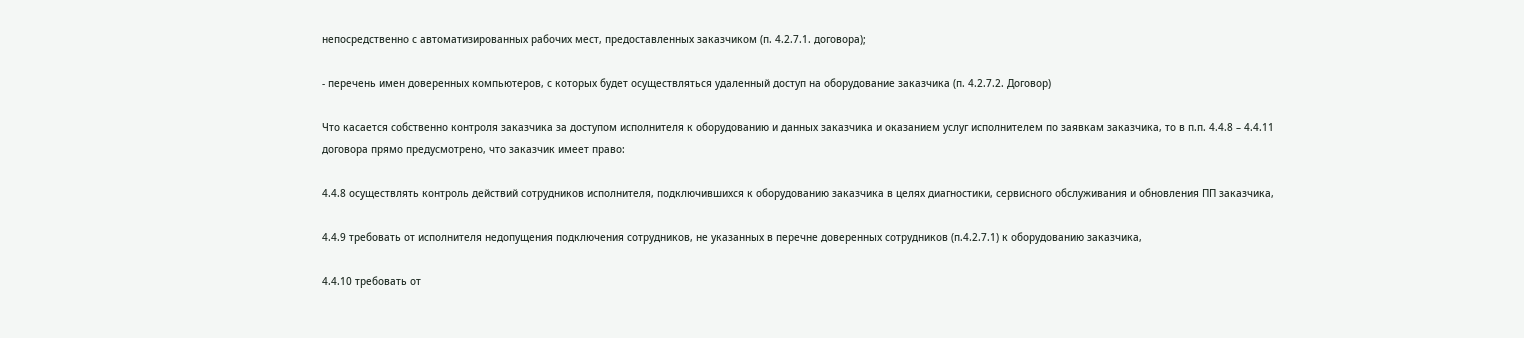непосредственно с автоматизированных рабочих мест, предоставленных заказчиком (п. 4.2.7.1. договора);

- перечень имен доверенных компьютеров, с которых будет осуществляться удаленный доступ на оборудование заказчика (п. 4.2.7.2. Договор)

Что касается собственно контроля заказчика за доступом исполнителя к оборудованию и данных заказчика и оказанием услуг исполнителем по заявкам заказчика, то в п.п. 4.4.8 – 4.4.11 договора прямо предусмотрено, что заказчик имеет право:

4.4.8 осуществлять контроль действий сотрудников исполнителя, подключившихся к оборудованию заказчика в целях диагностики, сервисного обслуживания и обновления ПП заказчика,

4.4.9 требовать от исполнителя недопущения подключения сотрудников, не указанных в перечне доверенных сотрудников (п.4.2.7.1) к оборудованию заказчика,

4.4.10 требовать от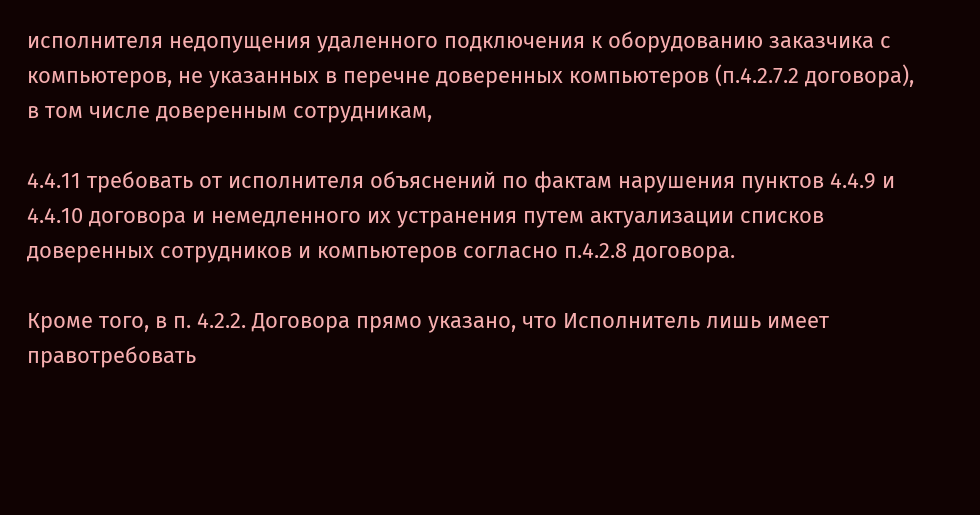исполнителя недопущения удаленного подключения к оборудованию заказчика с компьютеров, не указанных в перечне доверенных компьютеров (п.4.2.7.2 договора), в том числе доверенным сотрудникам,

4.4.11 требовать от исполнителя объяснений по фактам нарушения пунктов 4.4.9 и 4.4.10 договора и немедленного их устранения путем актуализации списков доверенных сотрудников и компьютеров согласно п.4.2.8 договора.

Кроме того, в п. 4.2.2. Договора прямо указано, что Исполнитель лишь имеет правотребовать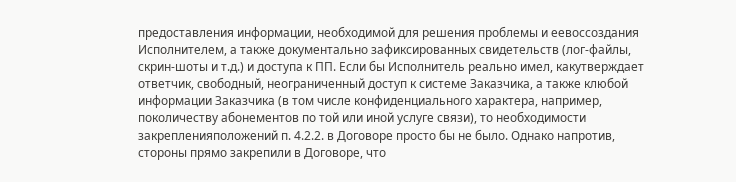предоставления информации, необходимой для решения проблемы и еевоссоздания Исполнителем, а также документально зафиксированных свидетельств (лог-файлы, скрин-шоты и т.д.) и доступа к ПП. Если бы Исполнитель реально имел, какутверждает ответчик, свободный, неограниченный доступ к системе Заказчика, а также клюбой информации Заказчика (в том числе конфиденциального характера, например, поколичеству абонементов по той или иной услуге связи), то необходимости закрепленияположений п. 4.2.2. в Договоре просто бы не было. Однако напротив, стороны прямо закрепили в Договоре, что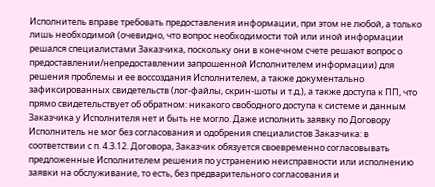Исполнитель вправе требовать предоставления информации, при этом не любой, а только лишь необходимой (очевидно, что вопрос необходимости той или иной информации решался специалистами Заказчика, поскольку они в конечном счете решают вопрос о предоставлении/непредоставлении запрошенной Исполнителем информации) для решения проблемы и ее воссоздания Исполнителем, а также документально зафиксированных свидетельств (лог-файлы, скрин-шоты и т.д.), а также доступа к ПП, что прямо свидетельствует об обратном: никакого свободного доступа к системе и данным Заказчика у Исполнителя нет и быть не могло. Даже исполнить заявку по Договору Исполнитель не мог без согласования и одобрения специалистов Заказчика: в соответствии с п. 4.3.12. Договора, Заказчик обязуется своевременно согласовывать предложенные Исполнителем решения по устранению неисправности или исполнению заявки на обслуживание, то есть, без предварительного согласования и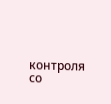контроля со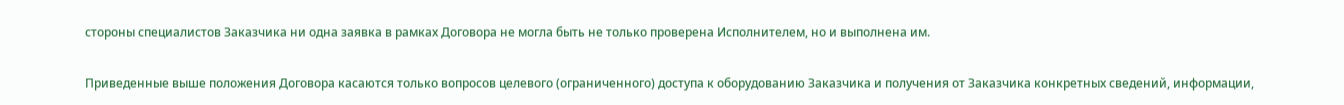стороны специалистов Заказчика ни одна заявка в рамках Договора не могла быть не только проверена Исполнителем, но и выполнена им.

Приведенные выше положения Договора касаются только вопросов целевого (ограниченного) доступа к оборудованию Заказчика и получения от Заказчика конкретных сведений, информации,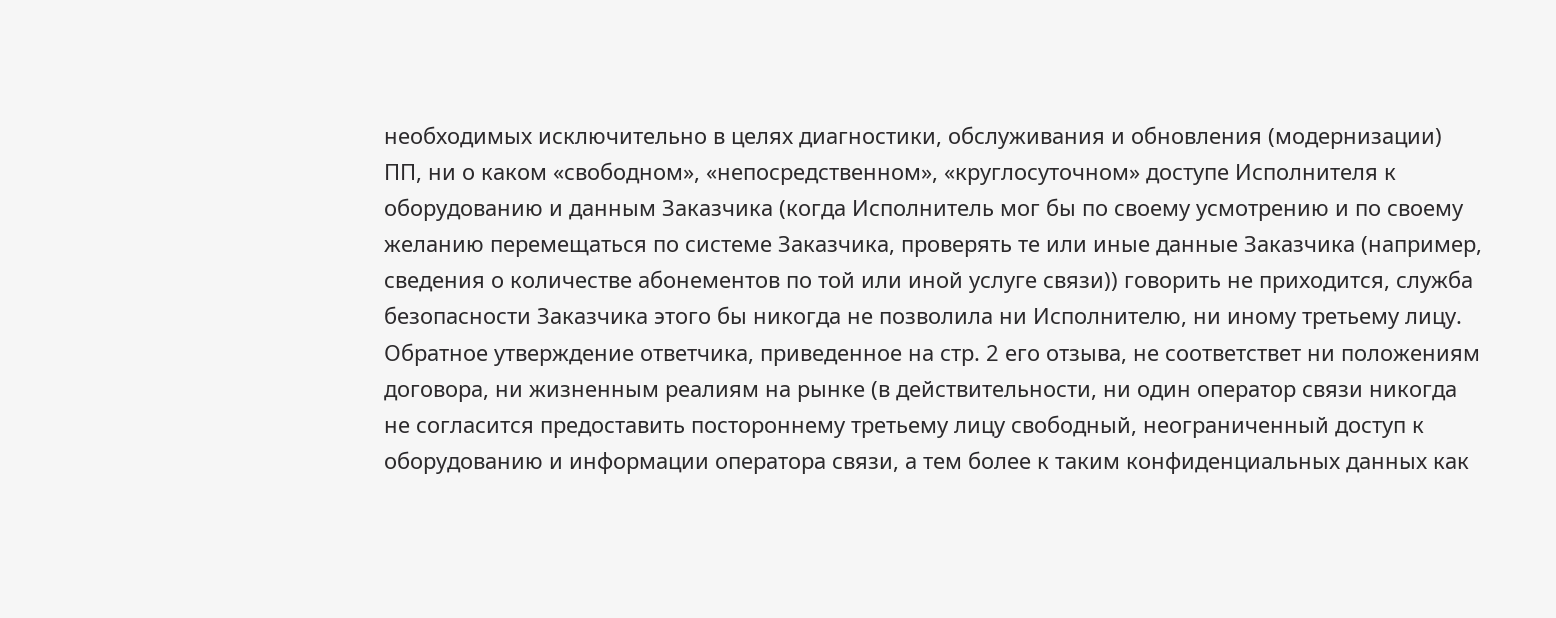необходимых исключительно в целях диагностики, обслуживания и обновления (модернизации) ПП, ни о каком «свободном», «непосредственном», «круглосуточном» доступе Исполнителя к оборудованию и данным Заказчика (когда Исполнитель мог бы по своему усмотрению и по своему желанию перемещаться по системе Заказчика, проверять те или иные данные Заказчика (например, сведения о количестве абонементов по той или иной услуге связи)) говорить не приходится, служба безопасности Заказчика этого бы никогда не позволила ни Исполнителю, ни иному третьему лицу. Обратное утверждение ответчика, приведенное на стр. 2 его отзыва, не соответствет ни положениям договора, ни жизненным реалиям на рынке (в действительности, ни один оператор связи никогда не согласится предоставить постороннему третьему лицу свободный, неограниченный доступ к оборудованию и информации оператора связи, а тем более к таким конфиденциальных данных как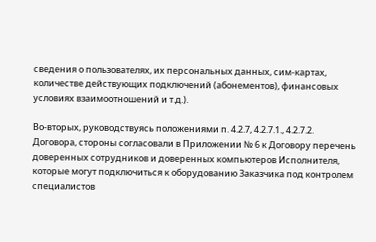сведения о пользователях, их персональных данных, сим-картах, количестве действующих подключений (абонементов), финансовых условиях взаимоотношений и т.д.).

Во-вторых, руководствуясь положениями п. 4.2.7, 4.2.7.1., 4.2.7.2. Договора, стороны согласовали в Приложении № 6 к Договору перечень доверенных сотрудников и доверенных компьютеров Исполнителя, которые могут подключиться к оборудованию Заказчика под контролем специалистов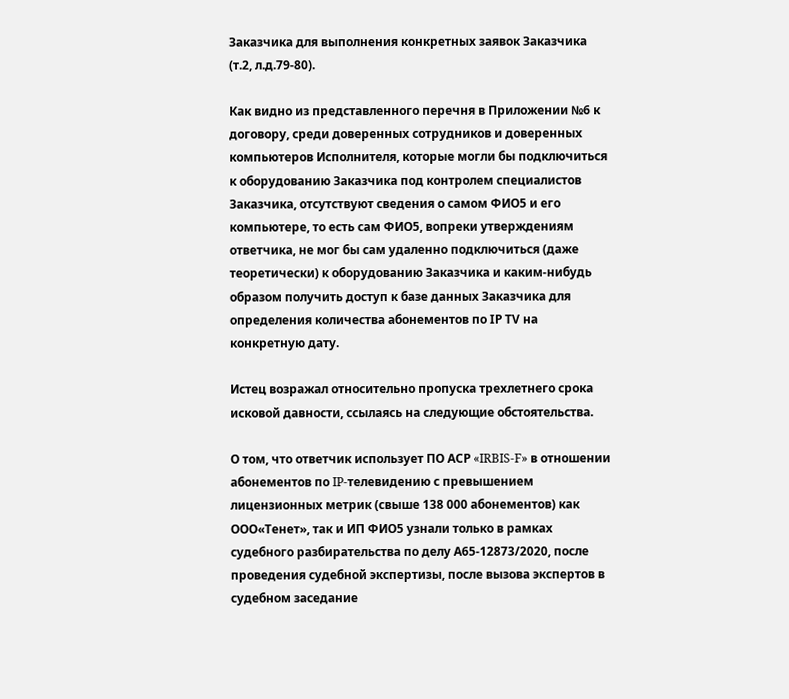Заказчика для выполнения конкретных заявок Заказчика (т.2, л.д.79-80).

Как видно из представленного перечня в Приложении №6 к договору, среди доверенных сотрудников и доверенных компьютеров Исполнителя, которые могли бы подключиться к оборудованию Заказчика под контролем специалистов Заказчика, отсутствуют сведения о самом ФИО5 и его компьютере, то есть сам ФИО5, вопреки утверждениям ответчика, не мог бы сам удаленно подключиться (даже теоретически) к оборудованию Заказчика и каким-нибудь образом получить доступ к базе данных Заказчика для определения количества абонементов по IР ТV на конкретную дату.

Истец возражал относительно пропуска трехлетнего срока исковой давности, ссылаясь на следующие обстоятельства.

О том, что ответчик использует ПО АСР «IRBIS-F» в отношении абонементов по IP-телевидению с превышением лицензионных метрик (свыше 138 000 абонементов) как ООО«Тенет», так и ИП ФИО5 узнали только в рамках судебного разбирательства по делу А65-12873/2020, после проведения судебной экспертизы, после вызова экспертов в судебном заседание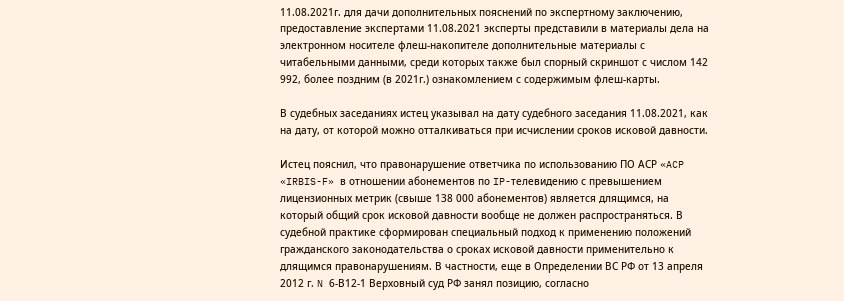11.08.2021г. для дачи дополнительных пояснений по экспертному заключению, предоставление экспертами 11.08.2021 эксперты представили в материалы дела на электронном носителе флеш-накопителе дополнительные материалы с читабельными данными, среди которых также был спорный скриншот с числом 142 992, более поздним (в 2021г.) ознакомлением с содержимым флеш-карты.

В судебных заседаниях истец указывал на дату судебного заседания 11.08.2021, как на дату, от которой можно отталкиваться при исчислении сроков исковой давности.

Истец пояснил, что правонарушение ответчика по использованию ПО АСР «ACP «IRBIS-F» в отношении абонементов по IP-телевидению с превышением лицензионных метрик (свыше 138 000 абонементов) является длящимся, на который общий срок исковой давности вообще не должен распространяться. В судебной практике сформирован специальный подход к применению положений гражданского законодательства о сроках исковой давности применительно к длящимся правонарушениям. В частности, еще в Определении ВС РФ от 13 апреля 2012 г. N 6-В12-1 Верховный суд РФ занял позицию, согласно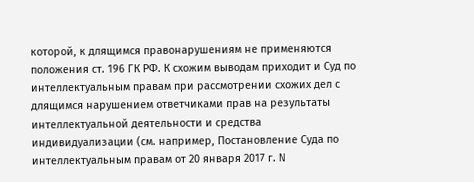которой, к длящимся правонарушениям не применяются положения ст. 196 ГК РФ. К схожим выводам приходит и Суд по интеллектуальным правам при рассмотрении схожих дел с длящимся нарушением ответчиками прав на результаты интеллектуальной деятельности и средства индивидуализации (см. например, Постановление Суда по интеллектуальным правам от 20 января 2017 г. N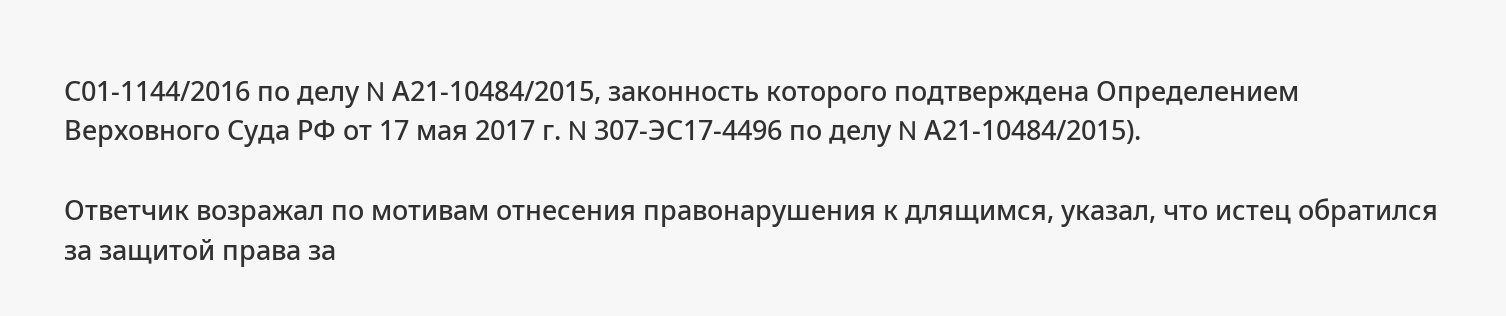С01-1144/2016 по делу N А21-10484/2015, законность которого подтверждена Определением Верховного Суда РФ от 17 мая 2017 г. N 307-ЭС17-4496 по делу N А21-10484/2015).

Ответчик возражал по мотивам отнесения правонарушения к длящимся, указал, что истец обратился за защитой права за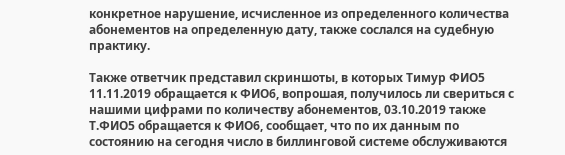конкретное нарушение, исчисленное из определенного количества абонементов на определенную дату, также сослался на судебную практику.

Также ответчик представил скриншоты, в которых Тимур ФИО5 11.11.2019 обращается к ФИО6, вопрошая, получилось ли свериться с нашими цифрами по количеству абонементов, 03.10.2019 также Т.ФИО5 обращается к ФИО6, сообщает, что по их данным по состоянию на сегодня число в биллинговой системе обслуживаются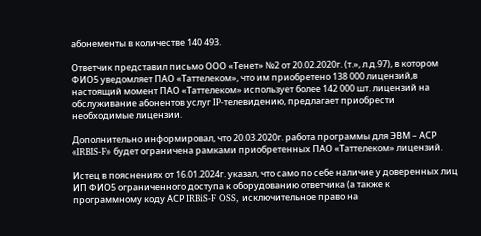абонементы в количестве 140 493.

Ответчик представил письмо ООО «Тенет» №2 от 20.02.2020г. (т.», л.д.97), в котором ФИО5 уведомляет ПАО «Таттелеком», что им приобретено 138 000 лицензий,в настоящий момент ПАО «Таттелеком» использует более 142 000 шт. лицензий на обслуживание абонентов услуг IP-телевидению, предлагает приобрести необходимые лицензии.

Дополнительно информировал, что 20.03.2020г. работа программы для ЭВМ – АСР «IRBIS-F» будет ограничена рамками приобретенных ПАО «Таттелеком» лицензий.

Истец в пояснениях от 16.01.2024г. указал, что само по себе наличие у доверенных лиц ИП ФИО5 ограниченного доступа к оборудованию ответчика (а также к программному коду АСР IRBiS-F OSS, исключительное право на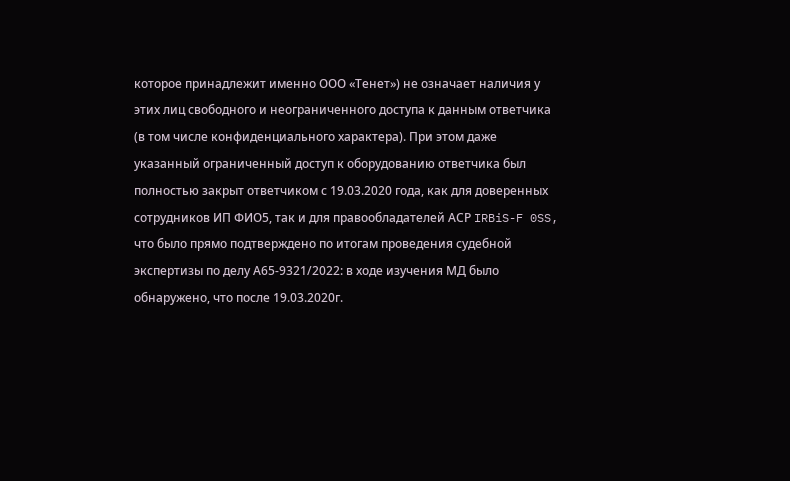которое принадлежит именно ООО «Тенет») не означает наличия у этих лиц свободного и неограниченного доступа к данным ответчика (в том числе конфиденциального характера). При этом даже указанный ограниченный доступ к оборудованию ответчика был полностью закрыт ответчиком с 19.03.2020 года, как для доверенных сотрудников ИП ФИО5, так и для правообладателей АСР IRBiS-F 0SS, что было прямо подтверждено по итогам проведения судебной экспертизы по делу А65-9321/2022: в ходе изучения МД было обнаружено, что после 19.03.2020г.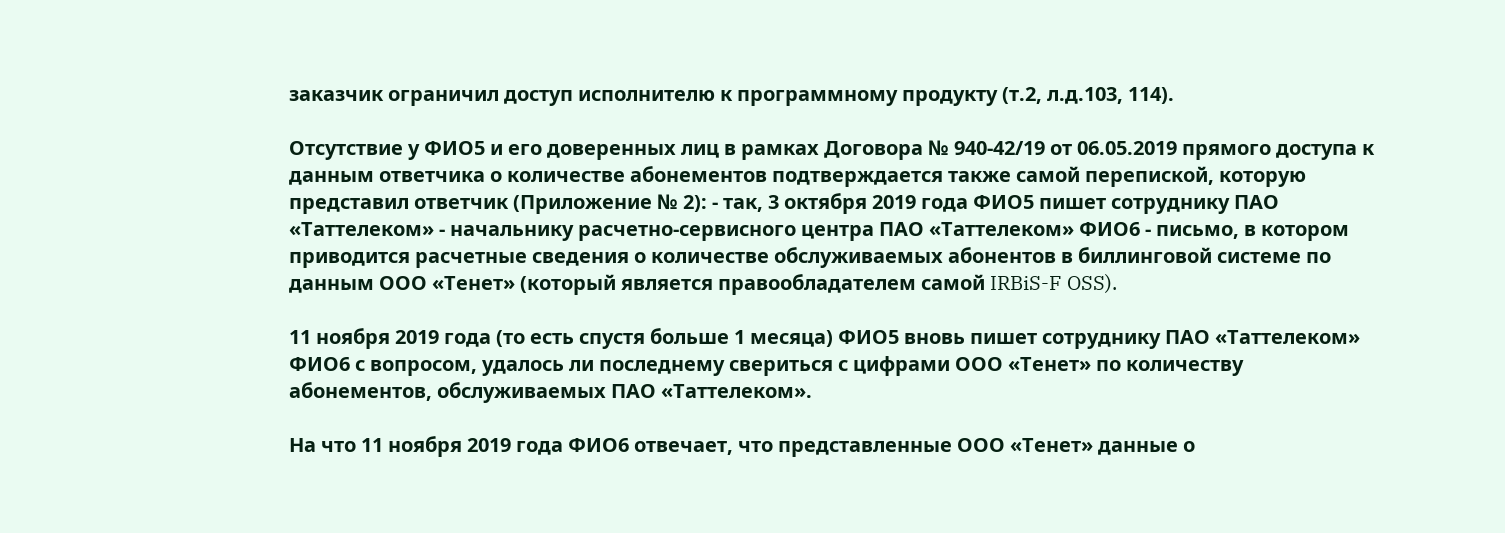заказчик ограничил доступ исполнителю к программному продукту (т.2, л.д.103, 114).

Отсутствие у ФИО5 и его доверенных лиц в рамках Договора № 940-42/19 от 06.05.2019 прямого доступа к данным ответчика о количестве абонементов подтверждается также самой перепиской, которую представил ответчик (Приложение № 2): - так, 3 октября 2019 года ФИО5 пишет сотруднику ПАО «Таттелеком» - начальнику расчетно-сервисного центра ПАО «Таттелеком» ФИО6 - письмо, в котором приводится расчетные сведения о количестве обслуживаемых абонентов в биллинговой системе по данным ООО «Тенет» (который является правообладателем самой IRBiS-F OSS).

11 ноября 2019 года (то есть спустя больше 1 месяца) ФИО5 вновь пишет сотруднику ПАО «Таттелеком» ФИО6 с вопросом, удалось ли последнему свериться с цифрами ООО «Тенет» по количеству абонементов, обслуживаемых ПАО «Таттелеком».

На что 11 ноября 2019 года ФИО6 отвечает, что представленные ООО «Тенет» данные о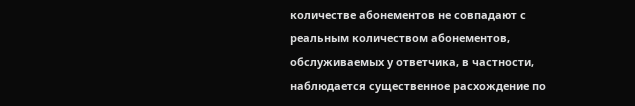количестве абонементов не совпадают с реальным количеством абонементов, обслуживаемых у ответчика, в частности, наблюдается существенное расхождение по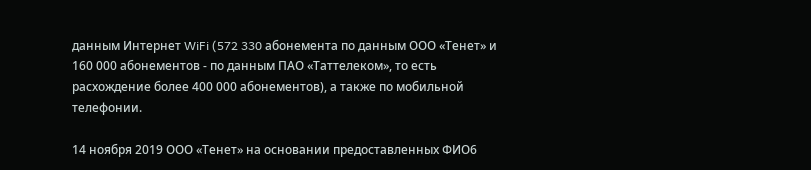данным Интернет WiFi (572 330 абонемента по данным ООО «Тенет» и 160 000 абонементов - по данным ПАО «Таттелеком», то есть расхождение более 400 000 абонементов), а также по мобильной телефонии.

14 ноября 2019 ООО «Тенет» на основании предоставленных ФИО6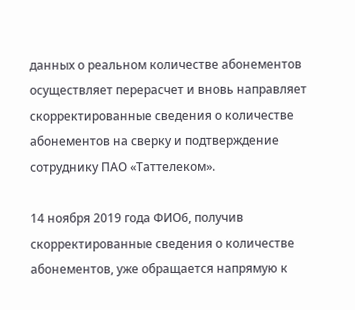данных о реальном количестве абонементов осуществляет перерасчет и вновь направляет скорректированные сведения о количестве абонементов на сверку и подтверждение сотруднику ПАО «Таттелеком».

14 ноября 2019 года ФИО6, получив скорректированные сведения о количестве абонементов, уже обращается напрямую к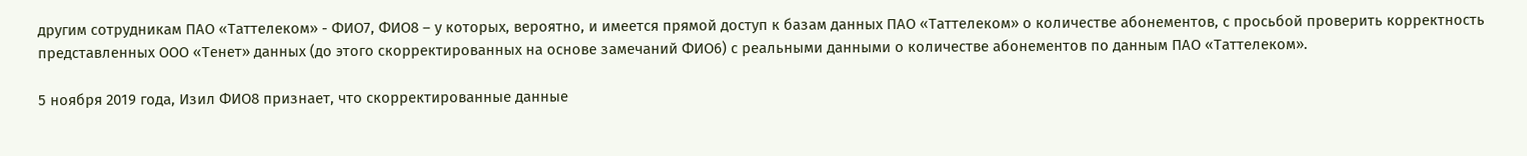другим сотрудникам ПАО «Таттелеком» - ФИО7, ФИО8 – у которых, вероятно, и имеется прямой доступ к базам данных ПАО «Таттелеком» о количестве абонементов, с просьбой проверить корректность представленных ООО «Тенет» данных (до этого скорректированных на основе замечаний ФИО6) с реальными данными о количестве абонементов по данным ПАО «Таттелеком».

5 ноября 2019 года, Изил ФИО8 признает, что скорректированные данные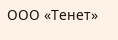ООО «Тенет»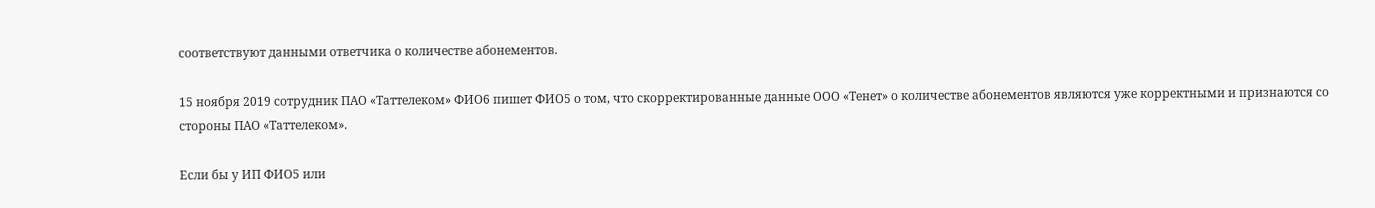соответствуют данными ответчика о количестве абонементов.

15 ноября 2019 сотрудник ПАО «Таттелеком» ФИО6 пишет ФИО5 о том, что скорректированные данные ООО «Тенет» о количестве абонементов являются уже корректными и признаются со стороны ПАО «Таттелеком».

Если бы у ИП ФИО5 или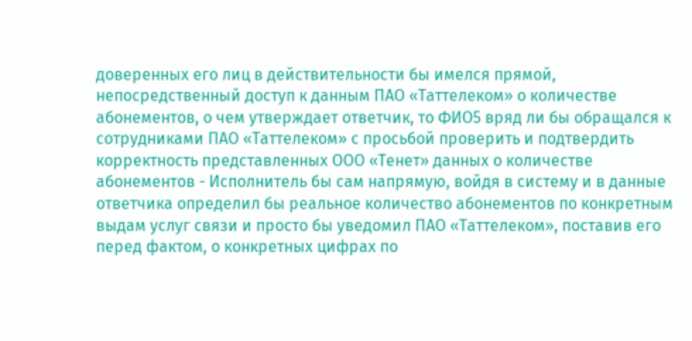доверенных его лиц в действительности бы имелся прямой, непосредственный доступ к данным ПАО «Таттелеком» о количестве абонементов, о чем утверждает ответчик, то ФИО5 вряд ли бы обращался к сотрудниками ПАО «Таттелеком» с просьбой проверить и подтвердить корректность представленных ООО «Тенет» данных о количестве абонементов - Исполнитель бы сам напрямую, войдя в систему и в данные ответчика определил бы реальное количество абонементов по конкретным выдам услуг связи и просто бы уведомил ПАО «Таттелеком», поставив его перед фактом, о конкретных цифрах по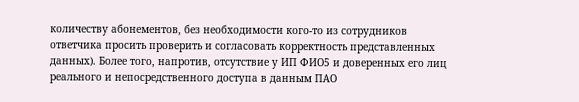количеству абонементов, без необходимости кого-то из сотрудников ответчика просить проверить и согласовать корректность представленных данных). Более того, напротив, отсутствие у ИП ФИО5 и доверенных его лиц реального и непосредственного доступа в данным ПАО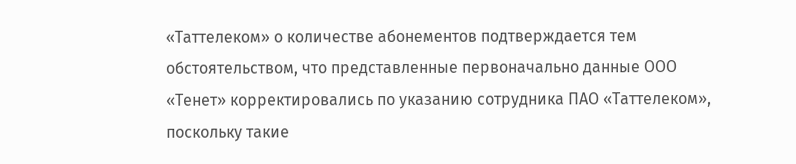«Таттелеком» о количестве абонементов подтверждается тем обстоятельством, что представленные первоначально данные ООО «Тенет» корректировались по указанию сотрудника ПАО «Таттелеком», поскольку такие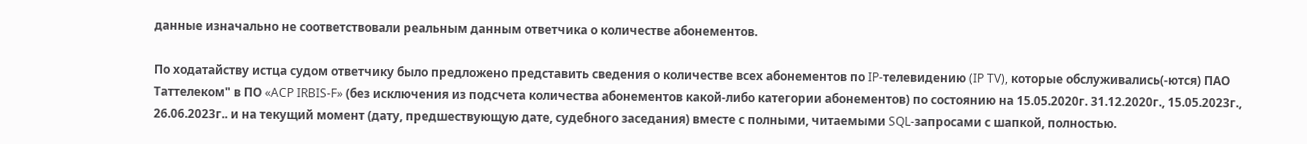данные изначально не соответствовали реальным данным ответчика о количестве абонементов.

По ходатайству истца судом ответчику было предложено представить сведения о количестве всех абонементов по IP-телевидению (IP TV), которые обслуживались(-ются) ПАО Таттелеком" в ПО «ACP IRBIS-F» (без исключения из подсчета количества абонементов какой-либо категории абонементов) по состоянию на 15.05.2020г. 31.12.2020г., 15.05.2023г., 26.06.2023г.. и на текущий момент (дату, предшествующую дате, судебного заседания) вместе с полными, читаемыми SQL-запросами с шапкой, полностью.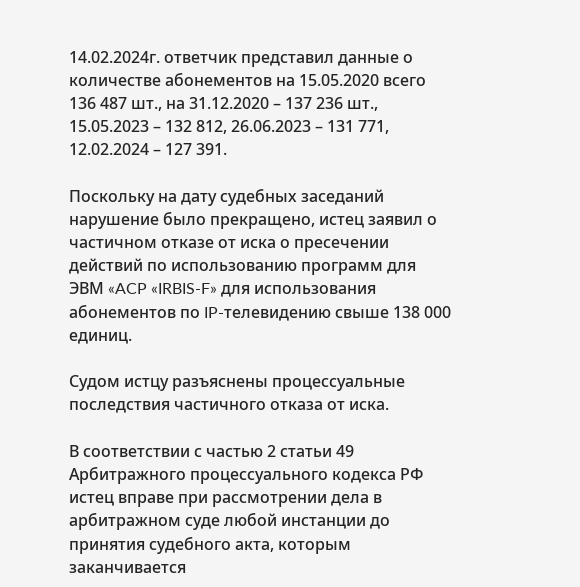14.02.2024г. ответчик представил данные о количестве абонементов на 15.05.2020 всего 136 487 шт., на 31.12.2020 – 137 236 шт., 15.05.2023 – 132 812, 26.06.2023 – 131 771, 12.02.2024 – 127 391.

Поскольку на дату судебных заседаний нарушение было прекращено, истец заявил о частичном отказе от иска о пресечении действий по использованию программ для ЭВМ «ACP «IRBIS-F» для использования абонементов по IP-телевидению свыше 138 000 единиц.

Судом истцу разъяснены процессуальные последствия частичного отказа от иска.

В соответствии с частью 2 статьи 49 Арбитражного процессуального кодекса РФ истец вправе при рассмотрении дела в арбитражном суде любой инстанции до принятия судебного акта, которым заканчивается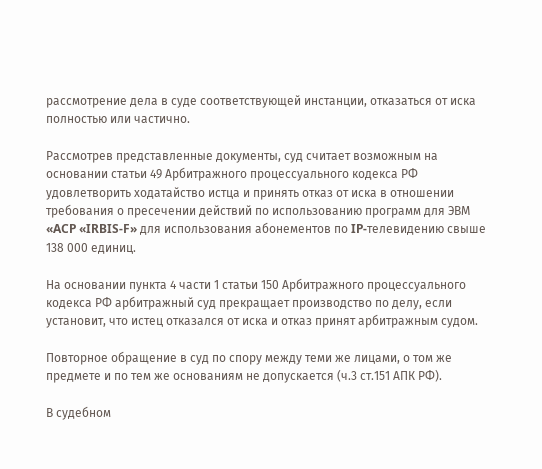рассмотрение дела в суде соответствующей инстанции, отказаться от иска полностью или частично.

Рассмотрев представленные документы, суд считает возможным на основании статьи 49 Арбитражного процессуального кодекса РФ удовлетворить ходатайство истца и принять отказ от иска в отношении требования о пресечении действий по использованию программ для ЭВМ «ACP «IRBIS-F» для использования абонементов по IP-телевидению свыше 138 000 единиц.

На основании пункта 4 части 1 статьи 150 Арбитражного процессуального кодекса РФ арбитражный суд прекращает производство по делу, если установит, что истец отказался от иска и отказ принят арбитражным судом.

Повторное обращение в суд по спору между теми же лицами, о том же предмете и по тем же основаниям не допускается (ч.3 ст.151 АПК РФ).

В судебном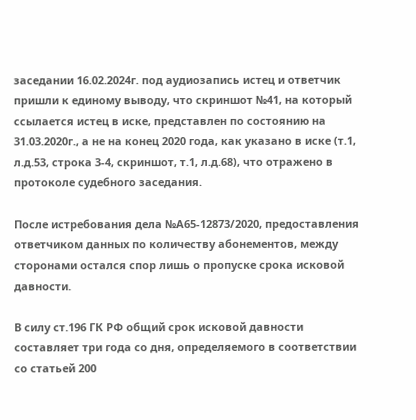заседании 16.02.2024г. под аудиозапись истец и ответчик пришли к единому выводу, что скриншот №41, на который ссылается истец в иске, представлен по состоянию на 31.03.2020г., а не на конец 2020 года, как указано в иске (т.1, л.д.53, строка 3-4, скриншот, т.1, л.д.68), что отражено в протоколе судебного заседания.

После истребования дела №А65-12873/2020, предоставления ответчиком данных по количеству абонементов, между сторонами остался спор лишь о пропуске срока исковой давности.

В силу ст.196 ГК РФ общий срок исковой давности составляет три года со дня, определяемого в соответствии со статьей 200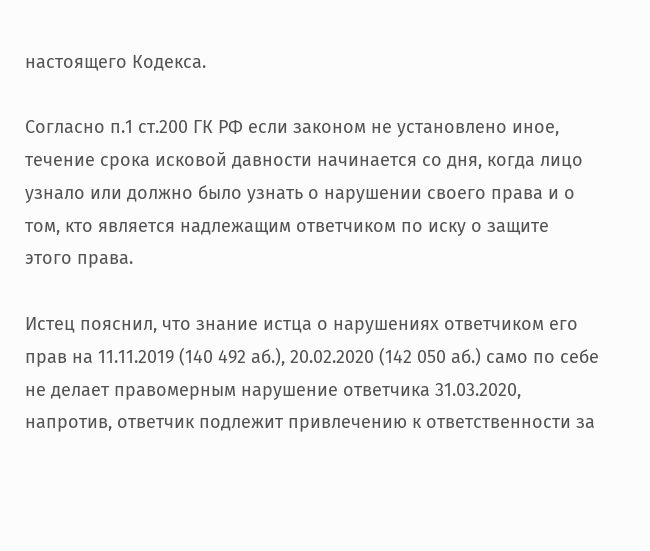настоящего Кодекса.

Согласно п.1 ст.200 ГК РФ если законом не установлено иное, течение срока исковой давности начинается со дня, когда лицо узнало или должно было узнать о нарушении своего права и о том, кто является надлежащим ответчиком по иску о защите этого права.

Истец пояснил, что знание истца о нарушениях ответчиком его прав на 11.11.2019 (140 492 аб.), 20.02.2020 (142 050 аб.) само по себе не делает правомерным нарушение ответчика 31.03.2020, напротив, ответчик подлежит привлечению к ответственности за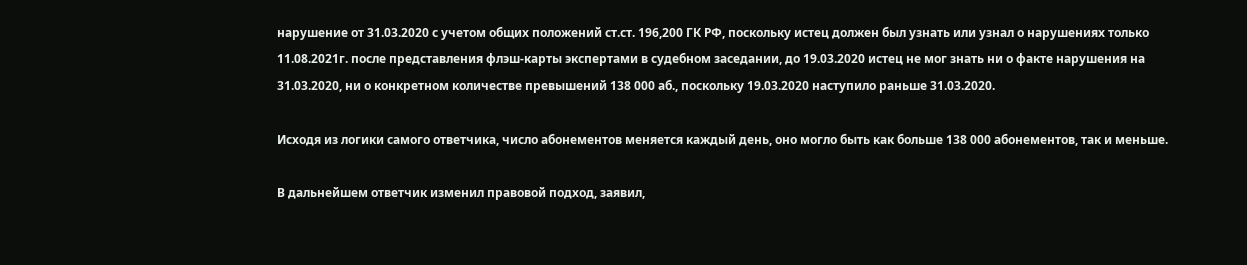нарушение от 31.03.2020 с учетом общих положений ст.ст. 196,200 ГК РФ, поскольку истец должен был узнать или узнал о нарушениях только 11.08.2021г. после представления флэш-карты экспертами в судебном заседании, до 19.03.2020 истец не мог знать ни о факте нарушения на 31.03.2020, ни о конкретном количестве превышений 138 000 аб., поскольку 19.03.2020 наступило раньше 31.03.2020.

Исходя из логики самого ответчика, число абонементов меняется каждый день, оно могло быть как больше 138 000 абонементов, так и меньше.

В дальнейшем ответчик изменил правовой подход, заявил,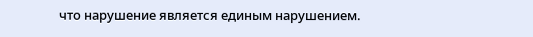что нарушение является единым нарушением.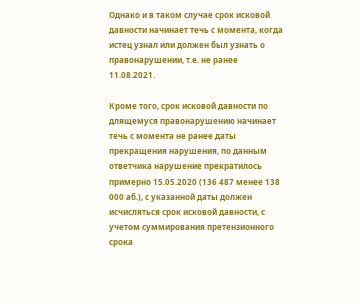Однако и в таком случае срок исковой давности начинает течь с момента, когда истец узнал или должен был узнать о правонарушении, т.е. не ранее 11.08.2021.

Кроме того, срок исковой давности по длящемуся правонарушению начинает течь с момента не ранее даты прекращения нарушения, по данным ответчика нарушение прекратилось примерно 15.05.2020 (136 487 менее 138 000 аб.), с указанной даты должен исчисляться срок исковой давности, с учетом суммирования претензионного срока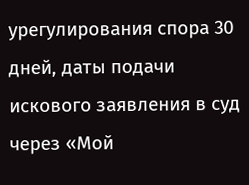урегулирования спора 30 дней, даты подачи искового заявления в суд через «Мой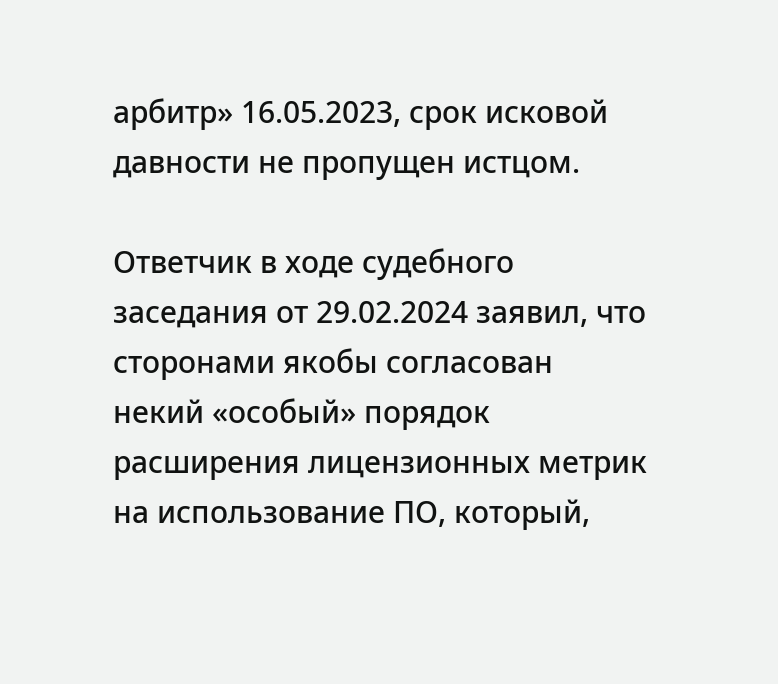арбитр» 16.05.2023, срок исковой давности не пропущен истцом.

Ответчик в ходе судебного заседания от 29.02.2024 заявил, что сторонами якобы согласован некий «особый» порядок расширения лицензионных метрик на использование ПО, который,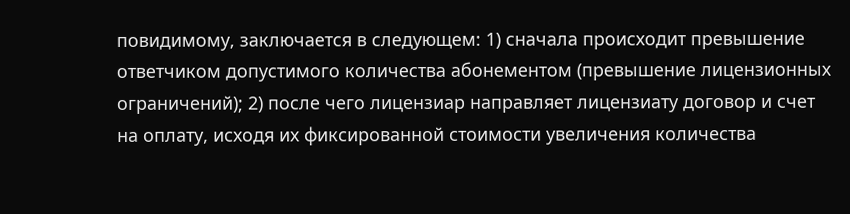повидимому, заключается в следующем: 1) сначала происходит превышение ответчиком допустимого количества абонементом (превышение лицензионных ограничений); 2) после чего лицензиар направляет лицензиату договор и счет на оплату, исходя их фиксированной стоимости увеличения количества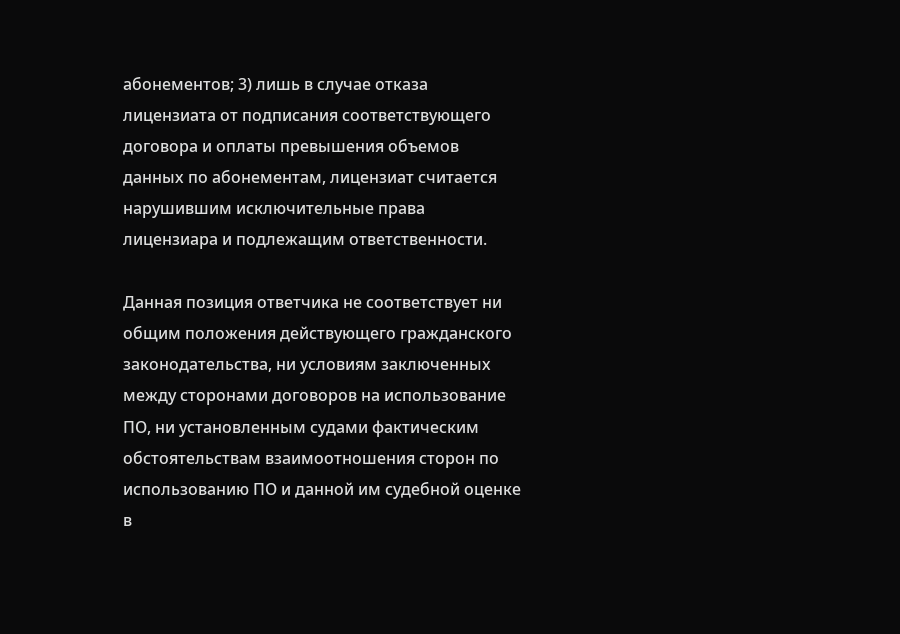абонементов; 3) лишь в случае отказа лицензиата от подписания соответствующего договора и оплаты превышения объемов данных по абонементам, лицензиат считается нарушившим исключительные права лицензиара и подлежащим ответственности.

Данная позиция ответчика не соответствует ни общим положения действующего гражданского законодательства, ни условиям заключенных между сторонами договоров на использование ПО, ни установленным судами фактическим обстоятельствам взаимоотношения сторон по использованию ПО и данной им судебной оценке в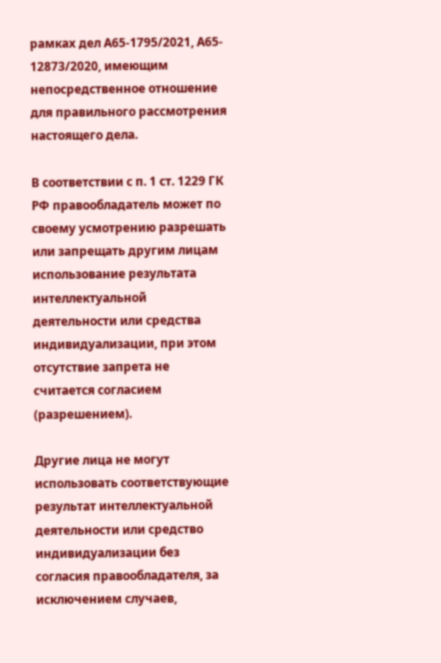рамках дел А65-1795/2021, А65- 12873/2020, имеющим непосредственное отношение для правильного рассмотрения настоящего дела.

В соответствии с п. 1 ст. 1229 ГК РФ правообладатель может по своему усмотрению разрешать или запрещать другим лицам использование результата интеллектуальной деятельности или средства индивидуализации, при этом отсутствие запрета не считается согласием (разрешением).

Другие лица не могут использовать соответствующие результат интеллектуальной деятельности или средство индивидуализации без согласия правообладателя, за исключением случаев,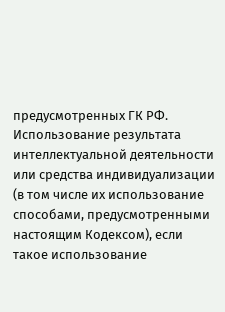предусмотренных ГК РФ. Использование результата интеллектуальной деятельности или средства индивидуализации (в том числе их использование способами, предусмотренными настоящим Кодексом), если такое использование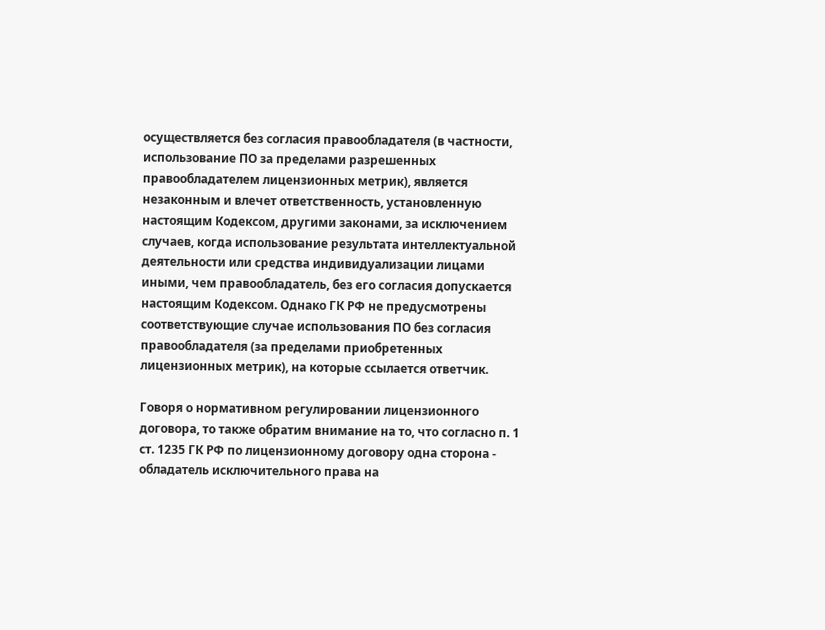осуществляется без согласия правообладателя (в частности, использование ПО за пределами разрешенных правообладателем лицензионных метрик), является незаконным и влечет ответственность, установленную настоящим Кодексом, другими законами, за исключением случаев, когда использование результата интеллектуальной деятельности или средства индивидуализации лицами иными, чем правообладатель, без его согласия допускается настоящим Кодексом. Однако ГК РФ не предусмотрены соответствующие случае использования ПО без согласия правообладателя (за пределами приобретенных лицензионных метрик), на которые ссылается ответчик.

Говоря о нормативном регулировании лицензионного договора, то также обратим внимание на то, что согласно п. 1 ст. 1235 ГК РФ по лицензионному договору одна сторона - обладатель исключительного права на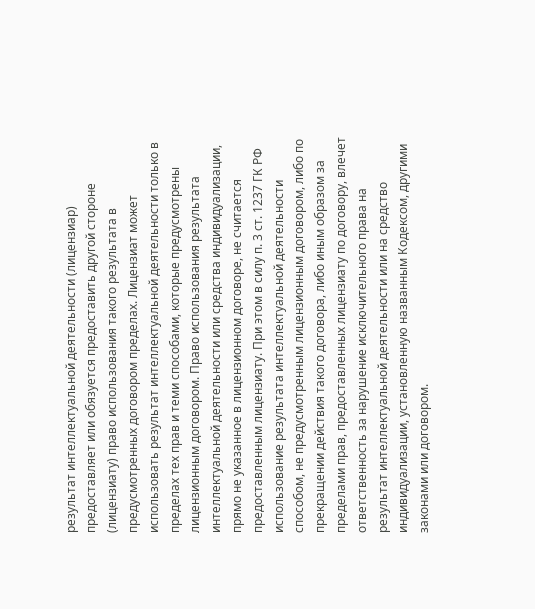результат интеллектуальной деятельности (лицензиар) предоставляет или обязуется предоставить другой стороне (лицензиату) право использования такого результата в предусмотренных договором пределах. Лицензиат может использовать результат интеллектуальной деятельности только в пределах тех прав и теми способами, которые предусмотрены лицензионным договором. Право использования результата интеллектуальной деятельности или средства индивидуализации, прямо не указанное в лицензионном договоре, не считается предоставленным лицензиату. При этом в силу п. 3 ст. 1237 ГК РФ использование результата интеллектуальной деятельности способом, не предусмотренным лицензионным договором, либо по прекращении действия такого договора, либо иным образом за пределами прав, предоставленных лицензиату по договору, влечет ответственность за нарушение исключительного права на результат интеллектуальной деятельности или на средство индивидуализации, установленную названным Кодексом, другими законами или договором.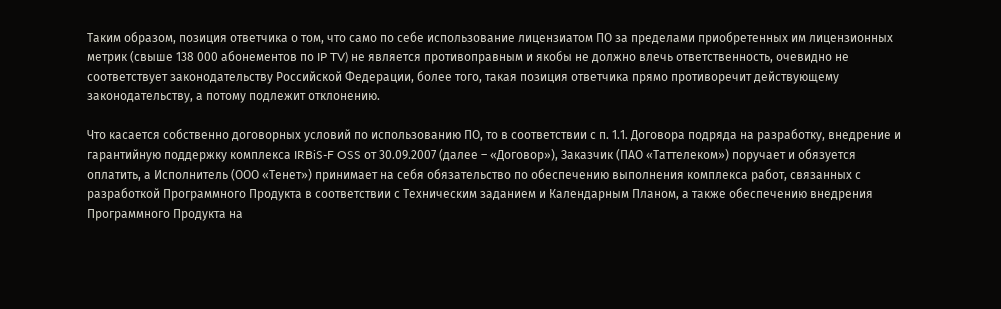Таким образом, позиция ответчика о том, что само по себе использование лицензиатом ПО за пределами приобретенных им лицензионных метрик (свыше 138 000 абонементов по IP TV) не является противоправным и якобы не должно влечь ответственность, очевидно не соответствует законодательству Российской Федерации, более того, такая позиция ответчика прямо противоречит действующему законодательству, а потому подлежит отклонению.

Что касается собственно договорных условий по использованию ПО, то в соответствии с п. 1.1. Договора подряда на разработку, внедрение и гарантийную поддержку комплекса IRBiS-F OSS от 30.09.2007 (далее – «Договор»), Заказчик (ПАО «Таттелеком») поручает и обязуется оплатить, а Исполнитель (ООО «Тенет») принимает на себя обязательство по обеспечению выполнения комплекса работ, связанных с разработкой Программного Продукта в соответствии с Техническим заданием и Календарным Планом, а также обеспечению внедрения Программного Продукта на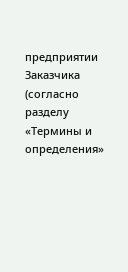предприятии Заказчика (согласно разделу «Термины и определения»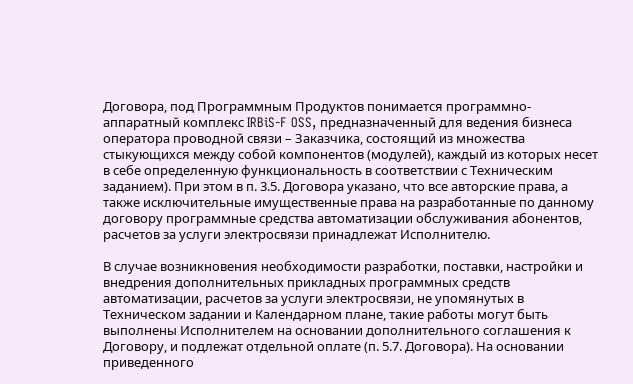Договора, под Программным Продуктов понимается программно-аппаратный комплекс IRBiS-F OSS, предназначенный для ведения бизнеса оператора проводной связи – Заказчика, состоящий из множества стыкующихся между собой компонентов (модулей), каждый из которых несет в себе определенную функциональность в соответствии с Техническим заданием). При этом в п. 3.5. Договора указано, что все авторские права, а также исключительные имущественные права на разработанные по данному договору программные средства автоматизации обслуживания абонентов, расчетов за услуги электросвязи принадлежат Исполнителю.

В случае возникновения необходимости разработки, поставки, настройки и внедрения дополнительных прикладных программных средств автоматизации, расчетов за услуги электросвязи, не упомянутых в Техническом задании и Календарном плане, такие работы могут быть выполнены Исполнителем на основании дополнительного соглашения к Договору, и подлежат отдельной оплате (п. 5.7. Договора). На основании приведенного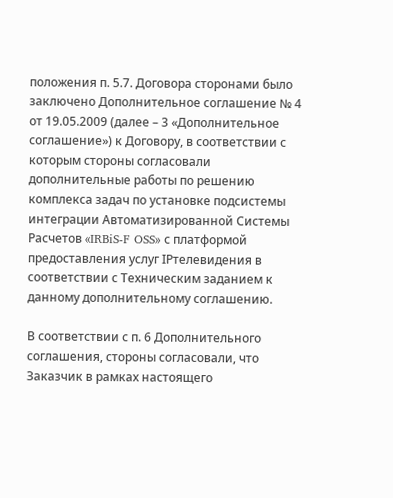положения п. 5.7. Договора сторонами было заключено Дополнительное соглашение № 4 от 19.05.2009 (далее – 3 «Дополнительное соглашение») к Договору, в соответствии с которым стороны согласовали дополнительные работы по решению комплекса задач по установке подсистемы интеграции Автоматизированной Системы Расчетов «IRBiS-F OSS» с платформой предоставления услуг IPтелевидения в соответствии с Техническим заданием к данному дополнительному соглашению.

В соответствии с п. 6 Дополнительного соглашения, стороны согласовали, что Заказчик в рамках настоящего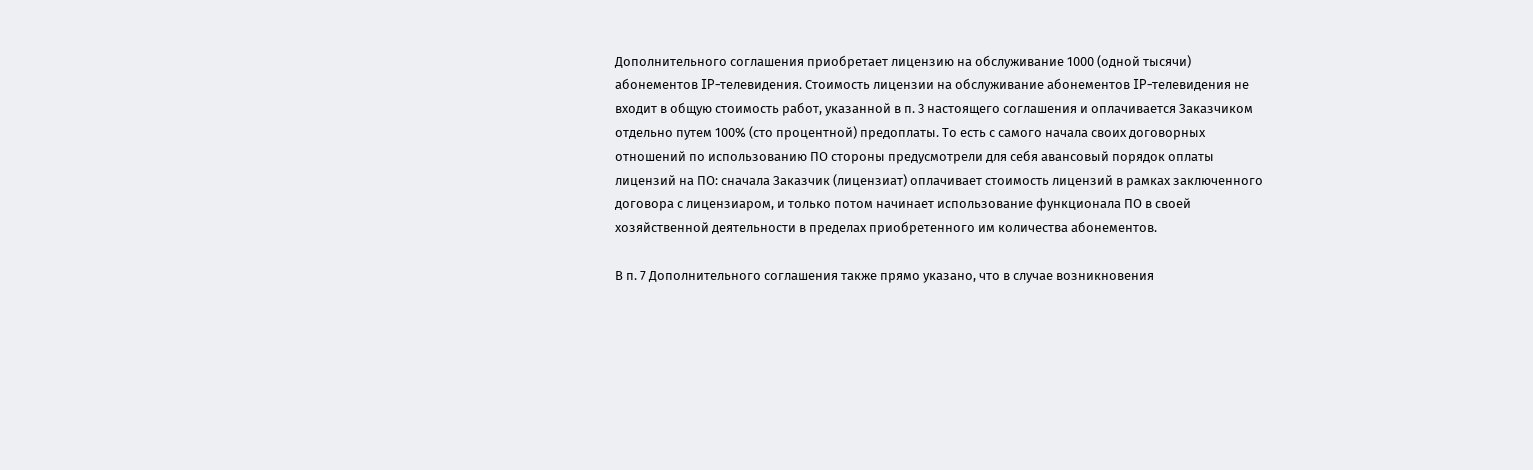Дополнительного соглашения приобретает лицензию на обслуживание 1000 (одной тысячи) абонементов IP-телевидения. Стоимость лицензии на обслуживание абонементов IP-телевидения не входит в общую стоимость работ, указанной в п. 3 настоящего соглашения и оплачивается Заказчиком отдельно путем 100% (сто процентной) предоплаты. То есть с самого начала своих договорных отношений по использованию ПО стороны предусмотрели для себя авансовый порядок оплаты лицензий на ПО: сначала Заказчик (лицензиат) оплачивает стоимость лицензий в рамках заключенного договора с лицензиаром, и только потом начинает использование функционала ПО в своей хозяйственной деятельности в пределах приобретенного им количества абонементов.

В п. 7 Дополнительного соглашения также прямо указано, что в случае возникновения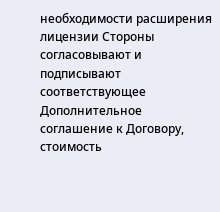необходимости расширения лицензии Стороны согласовывают и подписывают соответствующее Дополнительное соглашение к Договору, стоимость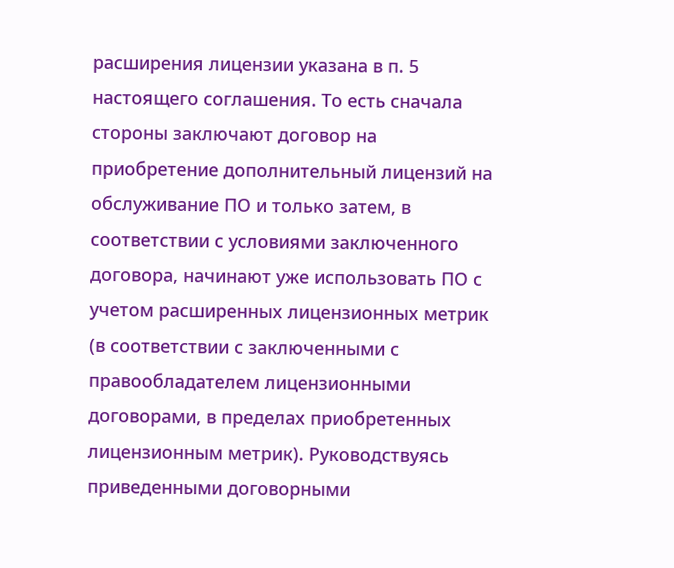расширения лицензии указана в п. 5 настоящего соглашения. То есть сначала стороны заключают договор на приобретение дополнительный лицензий на обслуживание ПО и только затем, в соответствии с условиями заключенного договора, начинают уже использовать ПО с учетом расширенных лицензионных метрик (в соответствии с заключенными с правообладателем лицензионными договорами, в пределах приобретенных лицензионным метрик). Руководствуясь приведенными договорными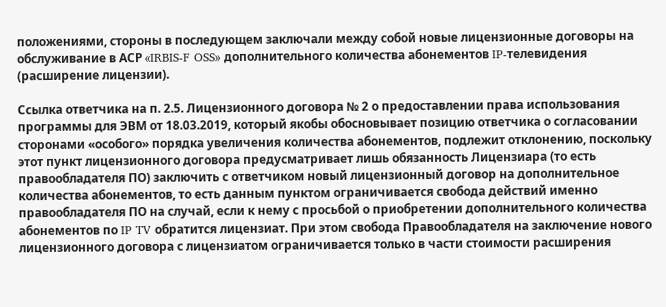положениями, стороны в последующем заключали между собой новые лицензионные договоры на обслуживание в АСР «IRBIS-F OSS» дополнительного количества абонементов IP-телевидения (расширение лицензии).

Ссылка ответчика на п. 2.5. Лицензионного договора № 2 о предоставлении права использования программы для ЭВМ от 18.03.2019, который якобы обосновывает позицию ответчика о согласовании сторонами «особого» порядка увеличения количества абонементов, подлежит отклонению, поскольку этот пункт лицензионного договора предусматривает лишь обязанность Лицензиара (то есть правообладателя ПО) заключить с ответчиком новый лицензионный договор на дополнительное количества абонементов, то есть данным пунктом ограничивается свобода действий именно правообладателя ПО на случай, если к нему с просьбой о приобретении дополнительного количества абонементов по IP TV обратится лицензиат. При этом свобода Правообладателя на заключение нового лицензионного договора с лицензиатом ограничивается только в части стоимости расширения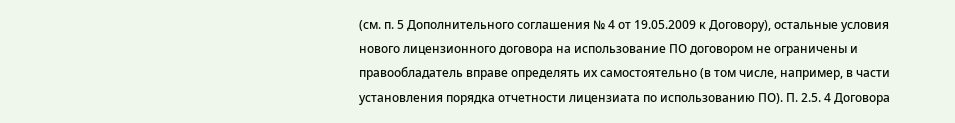(см. п. 5 Дополнительного соглашения № 4 от 19.05.2009 к Договору), остальные условия нового лицензионного договора на использование ПО договором не ограничены и правообладатель вправе определять их самостоятельно (в том числе, например, в части установления порядка отчетности лицензиата по использованию ПО). П. 2.5. 4 Договора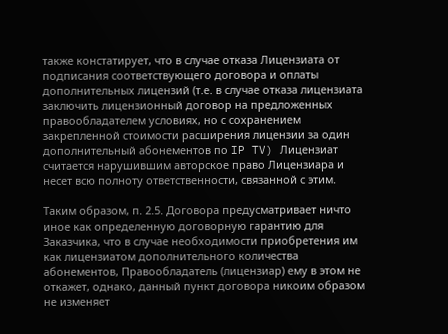также констатирует, что в случае отказа Лицензиата от подписания соответствующего договора и оплаты дополнительных лицензий (т.е. в случае отказа лицензиата заключить лицензионный договор на предложенных правообладателем условиях, но с сохранением закрепленной стоимости расширения лицензии за один дополнительный абонементов по IP TV) Лицензиат считается нарушившим авторское право Лицензиара и несет всю полноту ответственности, связанной с этим.

Таким образом, п. 2.5. Договора предусматривает ничто иное как определенную договорную гарантию для Заказчика, что в случае необходимости приобретения им как лицензиатом дополнительного количества абонементов, Правообладатель (лицензиар) ему в этом не откажет, однако, данный пункт договора никоим образом не изменяет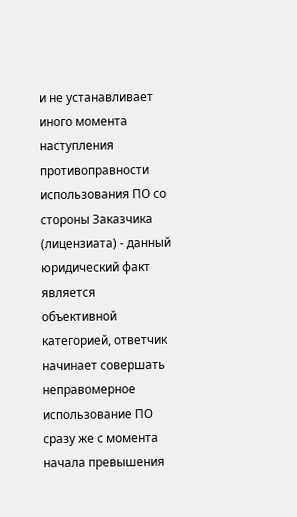и не устанавливает иного момента наступления противоправности использования ПО со стороны Заказчика (лицензиата) - данный юридический факт является объективной категорией, ответчик начинает совершать неправомерное использование ПО сразу же с момента начала превышения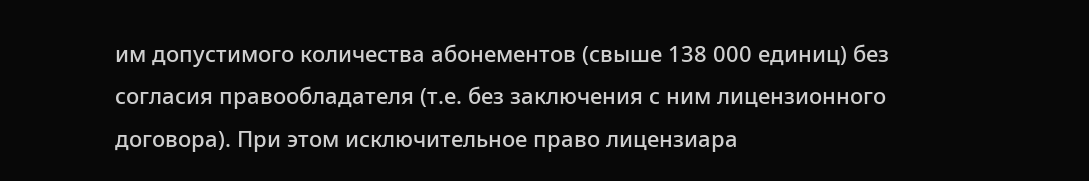им допустимого количества абонементов (свыше 138 000 единиц) без согласия правообладателя (т.е. без заключения с ним лицензионного договора). При этом исключительное право лицензиара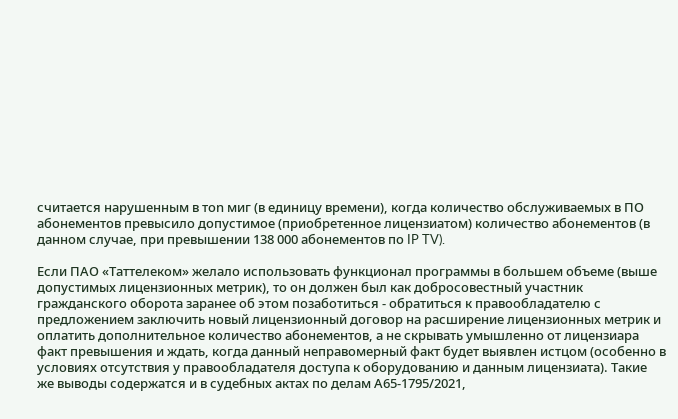считается нарушенным в тоn миг (в единицу времени), когда количество обслуживаемых в ПО абонементов превысило допустимое (приобретенное лицензиатом) количество абонементов (в данном случае, при превышении 138 000 абонементов по IP TV).

Если ПАО «Таттелеком» желало использовать функционал программы в большем объеме (выше допустимых лицензионных метрик), то он должен был как добросовестный участник гражданского оборота заранее об этом позаботиться - обратиться к правообладателю с предложением заключить новый лицензионный договор на расширение лицензионных метрик и оплатить дополнительное количество абонементов, а не скрывать умышленно от лицензиара факт превышения и ждать, когда данный неправомерный факт будет выявлен истцом (особенно в условиях отсутствия у правообладателя доступа к оборудованию и данным лицензиата). Такие же выводы содержатся и в судебных актах по делам А65-1795/2021,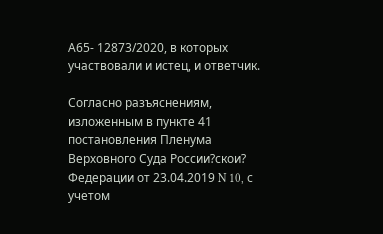А65- 12873/2020, в которых участвовали и истец, и ответчик.

Согласно разъяснениям, изложенным в пункте 41 постановления Пленума Верховного Суда России?скои? Федерации от 23.04.2019 N 10, с учетом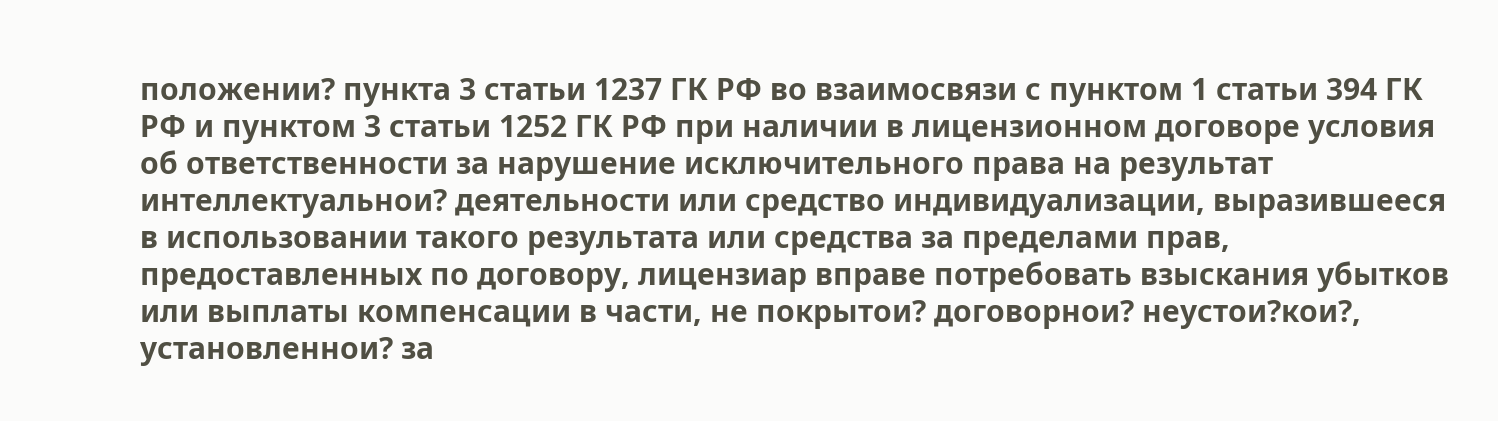положении? пункта 3 статьи 1237 ГК РФ во взаимосвязи с пунктом 1 статьи 394 ГК РФ и пунктом 3 статьи 1252 ГК РФ при наличии в лицензионном договоре условия об ответственности за нарушение исключительного права на результат интеллектуальнои? деятельности или средство индивидуализации, выразившееся в использовании такого результата или средства за пределами прав, предоставленных по договору, лицензиар вправе потребовать взыскания убытков или выплаты компенсации в части, не покрытои? договорнои? неустои?кои?, установленнои? за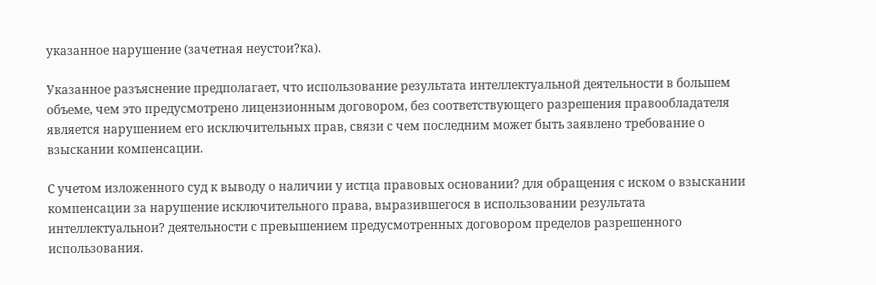указанное нарушение (зачетная неустои?ка).

Указанное разъяснение предполагает, что использование результата интеллектуальной деятельности в большем объеме, чем это предусмотрено лицензионным договором, без соответствующего разрешения правообладателя является нарушением его исключительных прав, связи с чем последним может быть заявлено требование о взыскании компенсации.

С учетом изложенного суд к выводу о наличии у истца правовых основании? для обращения с иском о взыскании компенсации за нарушение исключительного права, выразившегося в использовании результата интеллектуальнои? деятельности с превышением предусмотренных договором пределов разрешенного использования.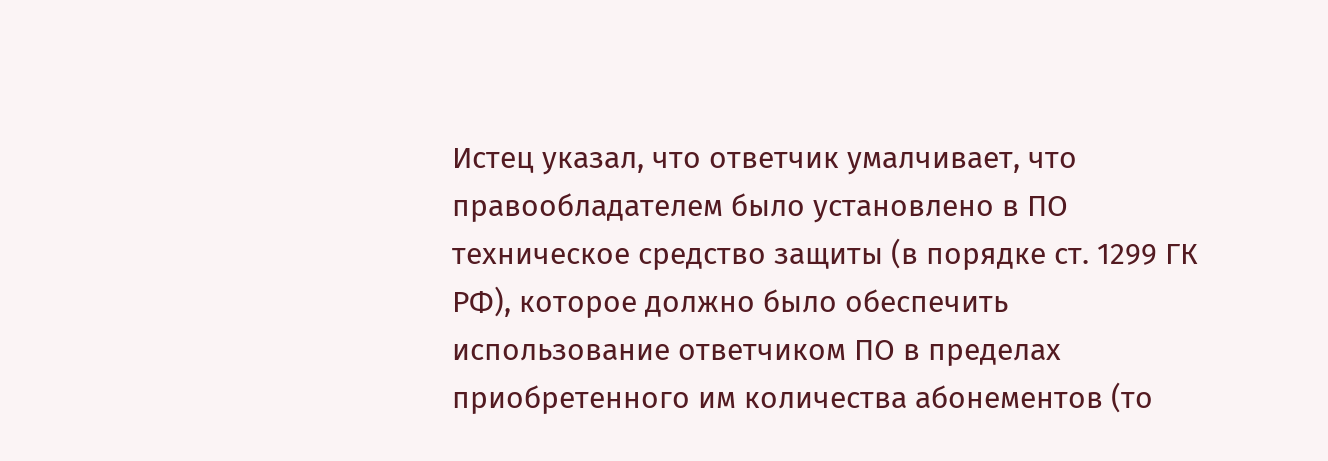Истец указал, что ответчик умалчивает, что правообладателем было установлено в ПО техническое средство защиты (в порядке ст. 1299 ГК РФ), которое должно было обеспечить использование ответчиком ПО в пределах приобретенного им количества абонементов (то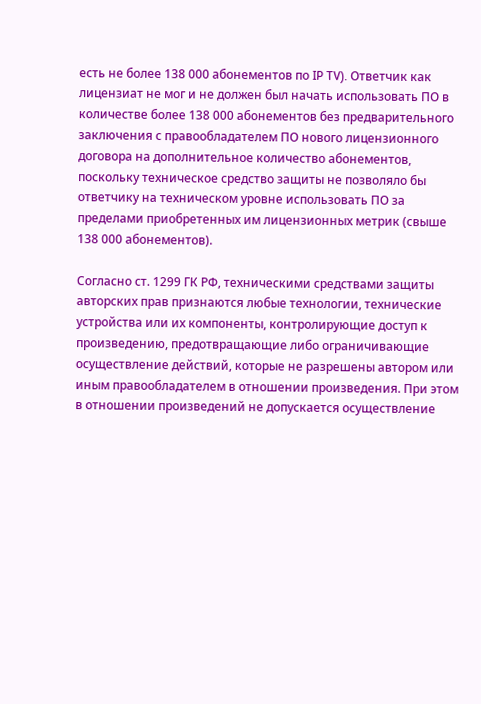есть не более 138 000 абонементов по IP TV). Ответчик как лицензиат не мог и не должен был начать использовать ПО в количестве более 138 000 абонементов без предварительного заключения с правообладателем ПО нового лицензионного договора на дополнительное количество абонементов, поскольку техническое средство защиты не позволяло бы ответчику на техническом уровне использовать ПО за пределами приобретенных им лицензионных метрик (свыше 138 000 абонементов).

Согласно ст. 1299 ГК РФ, техническими средствами защиты авторских прав признаются любые технологии, технические устройства или их компоненты, контролирующие доступ к произведению, предотвращающие либо ограничивающие осуществление действий, которые не разрешены автором или иным правообладателем в отношении произведения. При этом в отношении произведений не допускается осуществление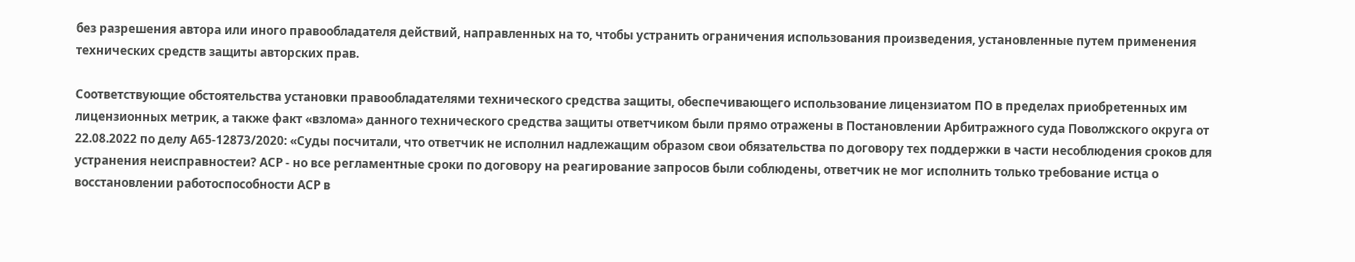без разрешения автора или иного правообладателя действий, направленных на то, чтобы устранить ограничения использования произведения, установленные путем применения технических средств защиты авторских прав.

Соответствующие обстоятельства установки правообладателями технического средства защиты, обеспечивающего использование лицензиатом ПО в пределах приобретенных им лицензионных метрик, а также факт «взлома» данного технического средства защиты ответчиком были прямо отражены в Постановлении Арбитражного суда Поволжского округа от 22.08.2022 по делу А65-12873/2020: «Суды посчитали, что ответчик не исполнил надлежащим образом свои обязательства по договору тех поддержки в части несоблюдения сроков для устранения неисправностеи? АСР - но все регламентные сроки по договору на реагирование запросов были соблюдены, ответчик не мог исполнить только требование истца о восстановлении работоспособности АСР в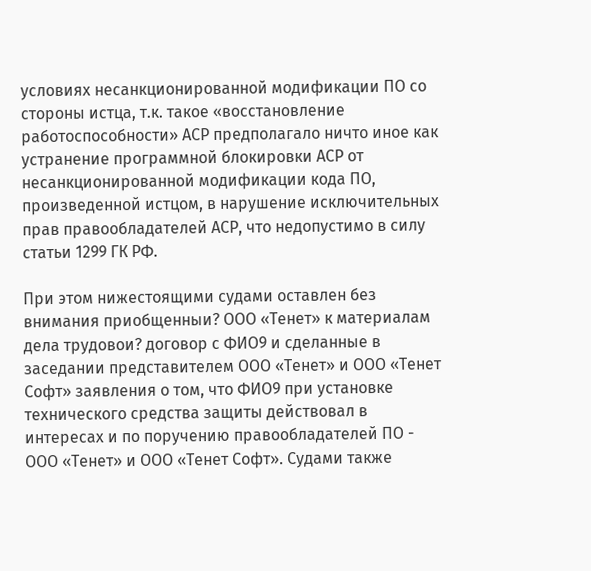условиях несанкционированной модификации ПО со стороны истца, т.к. такое «восстановление работоспособности» АСР предполагало ничто иное как устранение программной блокировки АСР от несанкционированной модификации кода ПО, произведенной истцом, в нарушение исключительных прав правообладателей АСР, что недопустимо в силу статьи 1299 ГК РФ.

При этом нижестоящими судами оставлен без внимания приобщенныи? ООО «Тенет» к материалам дела трудовои? договор с ФИО9 и сделанные в заседании представителем ООО «Тенет» и ООО «Тенет Софт» заявления о том, что ФИО9 при установке технического средства защиты действовал в интересах и по поручению правообладателей ПО - ООО «Тенет» и ООО «Тенет Софт». Судами также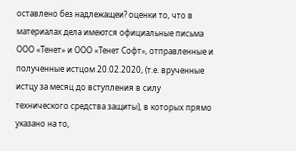оставлено без надлежащеи? оценки то, что в материалах дела имеются официальные письма ООО «Тенет» и ООО «Тенет Софт», отправленные и полученные истцом 20.02.2020, (т.е. врученные истцу за месяц до вступления в силу технического средства защиты), в которых прямо указано на то,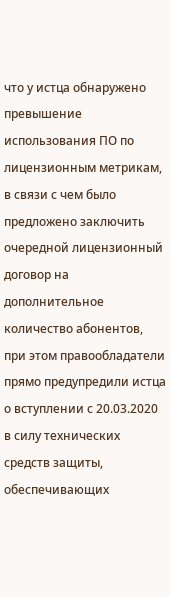что у истца обнаружено превышение использования ПО по лицензионным метрикам, в связи с чем было предложено заключить очередной лицензионный договор на дополнительное количество абонентов, при этом правообладатели прямо предупредили истца о вступлении с 20.03.2020 в силу технических средств защиты, обеспечивающих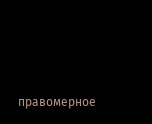правомерное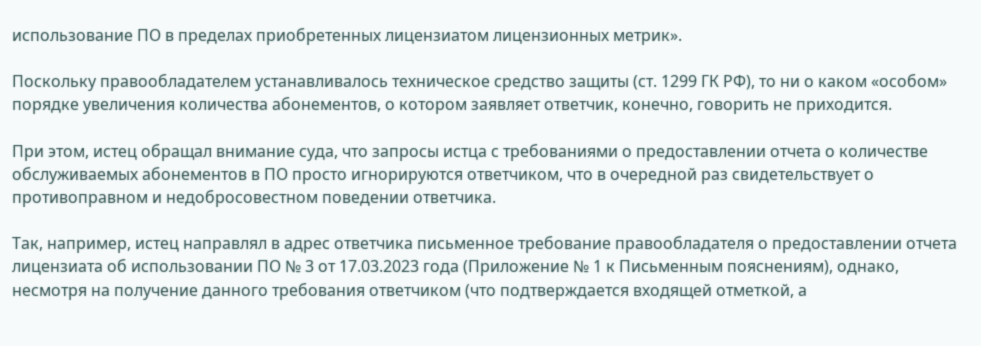использование ПО в пределах приобретенных лицензиатом лицензионных метрик».

Поскольку правообладателем устанавливалось техническое средство защиты (ст. 1299 ГК РФ), то ни о каком «особом» порядке увеличения количества абонементов, о котором заявляет ответчик, конечно, говорить не приходится.

При этом, истец обращал внимание суда, что запросы истца с требованиями о предоставлении отчета о количестве обслуживаемых абонементов в ПО просто игнорируются ответчиком, что в очередной раз свидетельствует о противоправном и недобросовестном поведении ответчика.

Так, например, истец направлял в адрес ответчика письменное требование правообладателя о предоставлении отчета лицензиата об использовании ПО № 3 от 17.03.2023 года (Приложение № 1 к Письменным пояснениям), однако, несмотря на получение данного требования ответчиком (что подтверждается входящей отметкой, а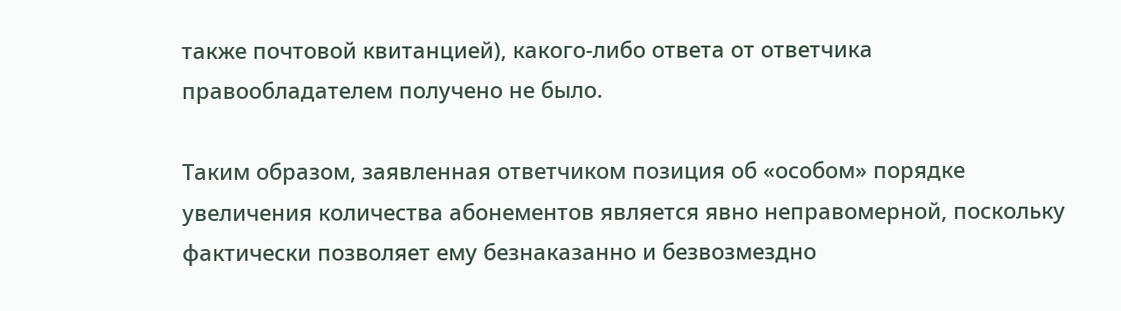также почтовой квитанцией), какого-либо ответа от ответчика правообладателем получено не было.

Таким образом, заявленная ответчиком позиция об «особом» порядке увеличения количества абонементов является явно неправомерной, поскольку фактически позволяет ему безнаказанно и безвозмездно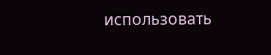использовать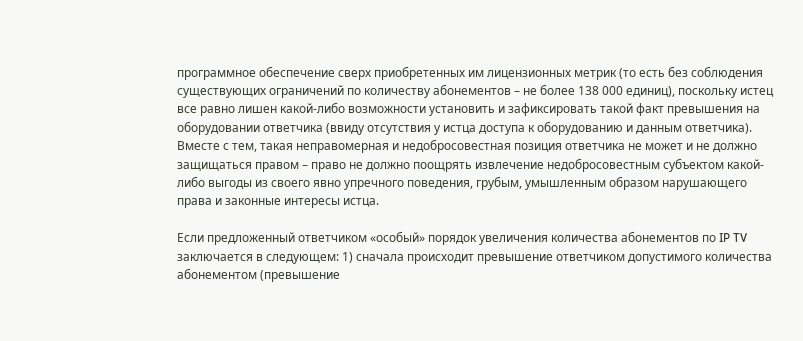программное обеспечение сверх приобретенных им лицензионных метрик (то есть без соблюдения существующих ограничений по количеству абонементов – не более 138 000 единиц), поскольку истец все равно лишен какой-либо возможности установить и зафиксировать такой факт превышения на оборудовании ответчика (ввиду отсутствия у истца доступа к оборудованию и данным ответчика). Вместе с тем, такая неправомерная и недобросовестная позиция ответчика не может и не должно защищаться правом – право не должно поощрять извлечение недобросовестным субъектом какой-либо выгоды из своего явно упречного поведения, грубым, умышленным образом нарушающего права и законные интересы истца.

Если предложенный ответчиком «особый» порядок увеличения количества абонементов по IP TV заключается в следующем: 1) сначала происходит превышение ответчиком допустимого количества абонементом (превышение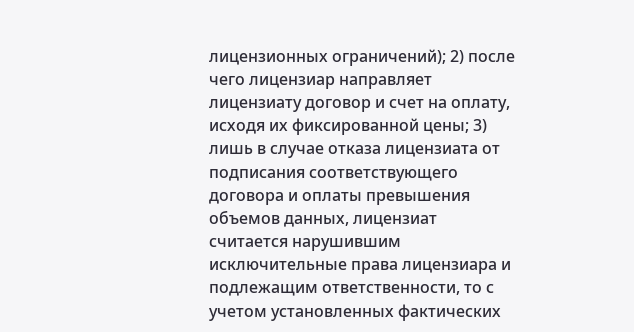лицензионных ограничений); 2) после чего лицензиар направляет лицензиату договор и счет на оплату, исходя их фиксированной цены; 3) лишь в случае отказа лицензиата от подписания соответствующего договора и оплаты превышения объемов данных, лицензиат считается нарушившим исключительные права лицензиара и подлежащим ответственности, то с учетом установленных фактических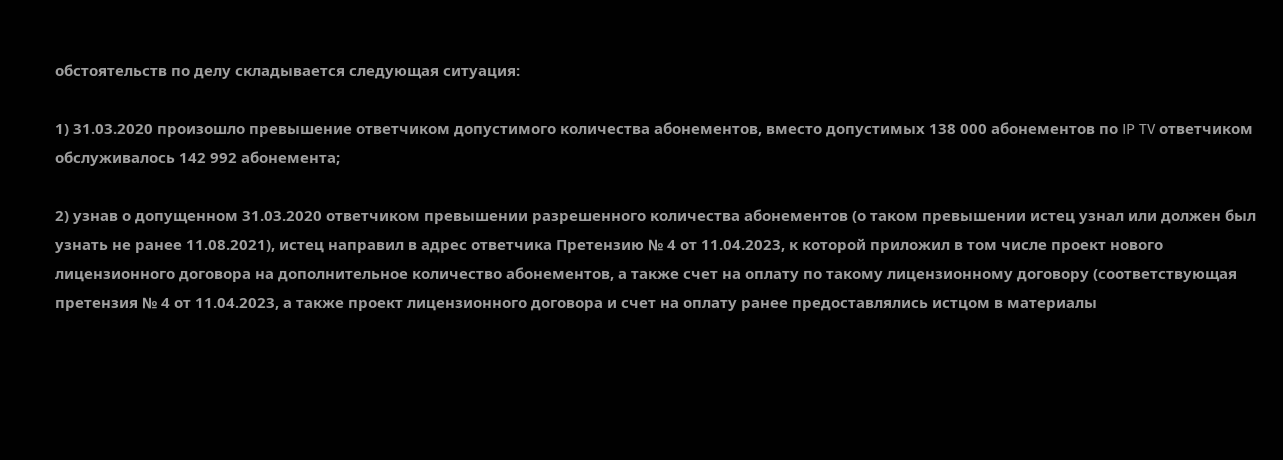обстоятельств по делу складывается следующая ситуация:

1) 31.03.2020 произошло превышение ответчиком допустимого количества абонементов, вместо допустимых 138 000 абонементов по IP TV ответчиком обслуживалось 142 992 абонемента;

2) узнав о допущенном 31.03.2020 ответчиком превышении разрешенного количества абонементов (о таком превышении истец узнал или должен был узнать не ранее 11.08.2021), истец направил в адрес ответчика Претензию № 4 от 11.04.2023, к которой приложил в том числе проект нового лицензионного договора на дополнительное количество абонементов, а также счет на оплату по такому лицензионному договору (соответствующая претензия № 4 от 11.04.2023, а также проект лицензионного договора и счет на оплату ранее предоставлялись истцом в материалы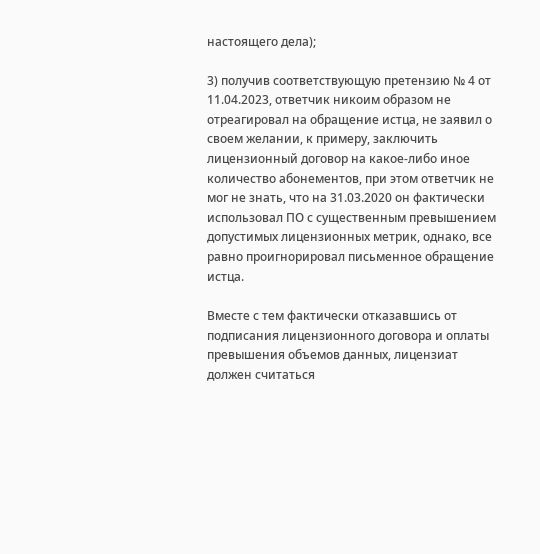настоящего дела);

3) получив соответствующую претензию № 4 от 11.04.2023, ответчик никоим образом не отреагировал на обращение истца, не заявил о своем желании, к примеру, заключить лицензионный договор на какое-либо иное количество абонементов, при этом ответчик не мог не знать, что на 31.03.2020 он фактически использовал ПО с существенным превышением допустимых лицензионных метрик, однако, все равно проигнорировал письменное обращение истца.

Вместе с тем фактически отказавшись от подписания лицензионного договора и оплаты превышения объемов данных, лицензиат должен считаться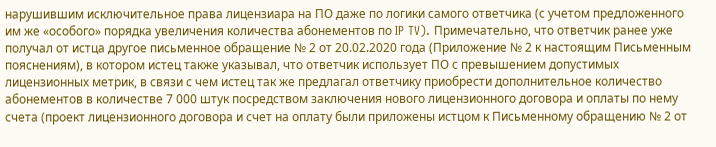нарушившим исключительное права лицензиара на ПО даже по логики самого ответчика (с учетом предложенного им же «особого» порядка увеличения количества абонементов по IP TV). Примечательно, что ответчик ранее уже получал от истца другое письменное обращение № 2 от 20.02.2020 года (Приложение № 2 к настоящим Письменным пояснениям), в котором истец также указывал, что ответчик использует ПО с превышением допустимых лицензионных метрик, в связи с чем истец так же предлагал ответчику приобрести дополнительное количество абонементов в количестве 7 000 штук посредством заключения нового лицензионного договора и оплаты по нему счета (проект лицензионного договора и счет на оплату были приложены истцом к Письменному обращению № 2 от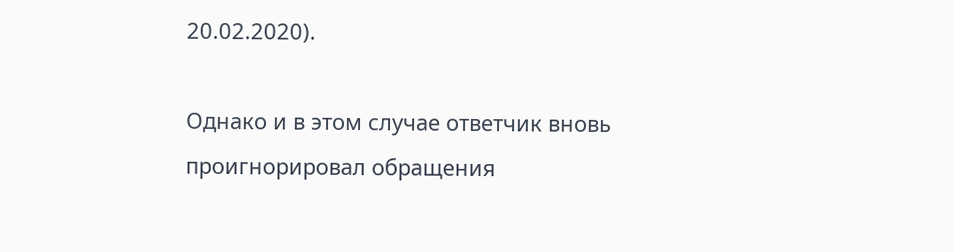20.02.2020).

Однако и в этом случае ответчик вновь проигнорировал обращения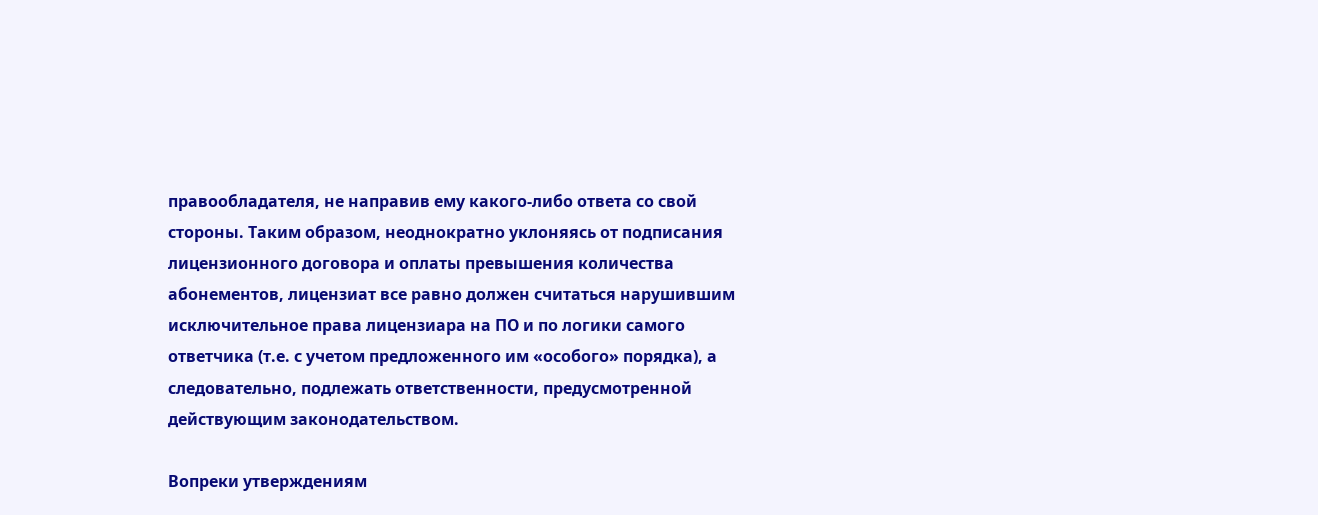правообладателя, не направив ему какого-либо ответа со свой стороны. Таким образом, неоднократно уклоняясь от подписания лицензионного договора и оплаты превышения количества абонементов, лицензиат все равно должен считаться нарушившим исключительное права лицензиара на ПО и по логики самого ответчика (т.е. с учетом предложенного им «особого» порядка), а следовательно, подлежать ответственности, предусмотренной действующим законодательством.

Вопреки утверждениям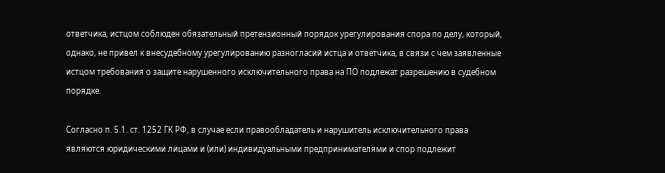ответчика, истцом соблюден обязательный претензионный порядок урегулирования спора по делу, который, однако, не привел к внесудебному урегулированию разногласий истца и ответчика, в связи с чем заявленные истцом требования о защите нарушенного исключительного права на ПО подлежат разрешению в судебном порядке.

Согласно п. 5.1. ст. 1252 ГК РФ, в случае если правообладатель и нарушитель исключительного права являются юридическими лицами и (или) индивидуальными предпринимателями и спор подлежит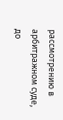рассмотрению в арбитражном суде, до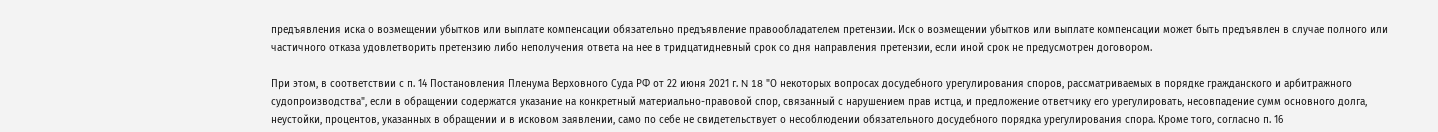предъявления иска о возмещении убытков или выплате компенсации обязательно предъявление правообладателем претензии. Иск о возмещении убытков или выплате компенсации может быть предъявлен в случае полного или частичного отказа удовлетворить претензию либо неполучения ответа на нее в тридцатидневный срок со дня направления претензии, если иной срок не предусмотрен договором.

При этом, в соответствии с п. 14 Постановления Пленума Верховного Суда РФ от 22 июня 2021 г. N 18 "О некоторых вопросах досудебного урегулирования споров, рассматриваемых в порядке гражданского и арбитражного судопроизводства", если в обращении содержатся указание на конкретный материально-правовой спор, связанный с нарушением прав истца, и предложение ответчику его урегулировать, несовпадение сумм основного долга, неустойки, процентов, указанных в обращении и в исковом заявлении, само по себе не свидетельствует о несоблюдении обязательного досудебного порядка урегулирования спора. Кроме того, согласно п. 16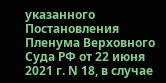указанного Постановления Пленума Верховного Суда РФ от 22 июня 2021 г. N 18, в случае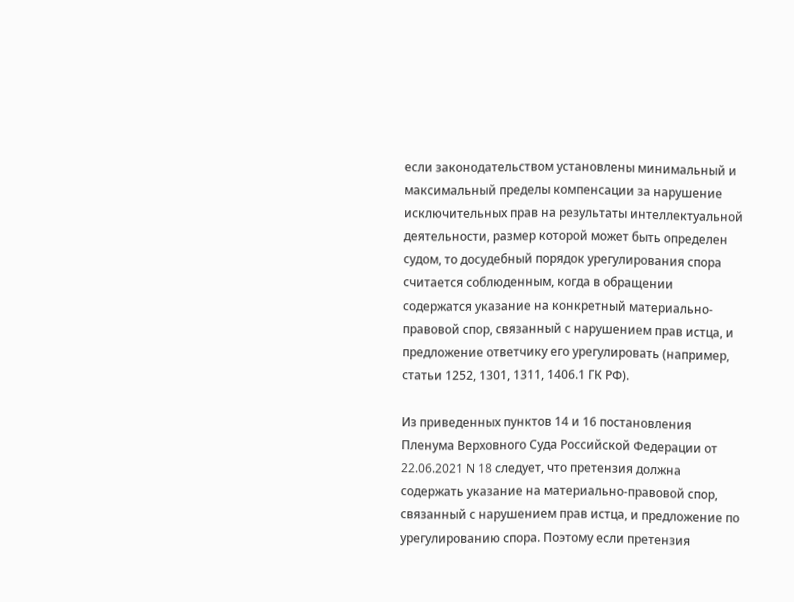если законодательством установлены минимальный и максимальный пределы компенсации за нарушение исключительных прав на результаты интеллектуальной деятельности, размер которой может быть определен судом, то досудебный порядок урегулирования спора считается соблюденным, когда в обращении содержатся указание на конкретный материально-правовой спор, связанный с нарушением прав истца, и предложение ответчику его урегулировать (например, статьи 1252, 1301, 1311, 1406.1 ГК РФ).

Из приведенных пунктов 14 и 16 постановления Пленума Верховного Суда Российской Федерации от 22.06.2021 N 18 следует, что претензия должна содержать указание на материально-правовой спор, связанный с нарушением прав истца, и предложение по урегулированию спора. Поэтому если претензия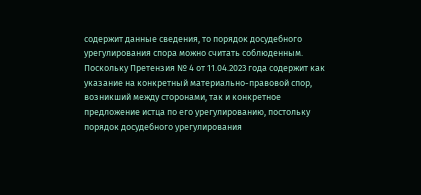содержит данные сведения, то порядок досудебного урегулирования спора можно считать соблюденным. Поскольку Претензия № 4 от 11.04.2023 года содержит как указание на конкретный материально-правовой спор, возникший между сторонами, так и конкретное предложение истца по его урегулированию, постольку порядок досудебного урегулирования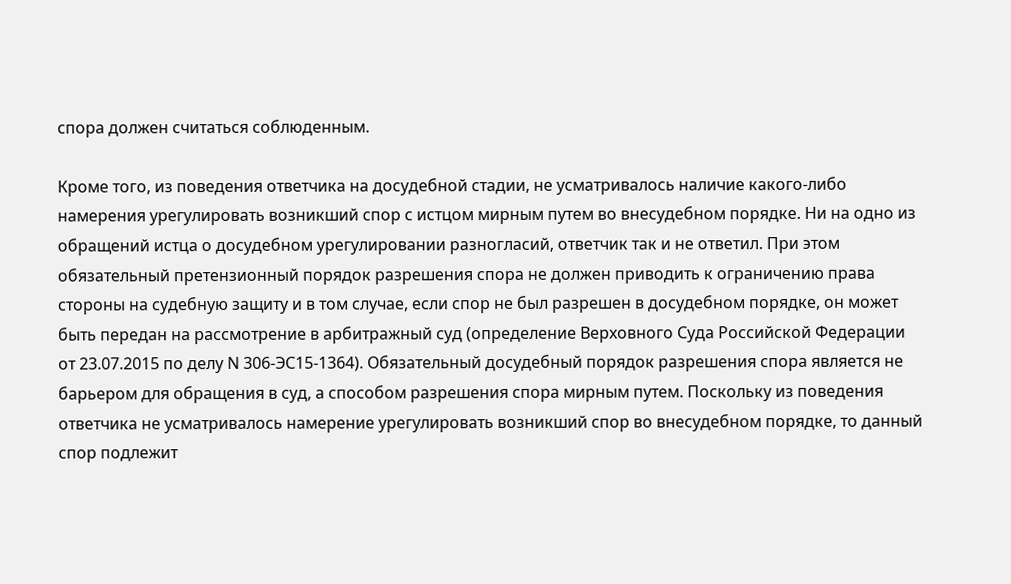спора должен считаться соблюденным.

Кроме того, из поведения ответчика на досудебной стадии, не усматривалось наличие какого-либо намерения урегулировать возникший спор с истцом мирным путем во внесудебном порядке. Ни на одно из обращений истца о досудебном урегулировании разногласий, ответчик так и не ответил. При этом обязательный претензионный порядок разрешения спора не должен приводить к ограничению права стороны на судебную защиту и в том случае, если спор не был разрешен в досудебном порядке, он может быть передан на рассмотрение в арбитражный суд (определение Верховного Суда Российской Федерации от 23.07.2015 по делу N 306-ЭС15-1364). Обязательный досудебный порядок разрешения спора является не барьером для обращения в суд, а способом разрешения спора мирным путем. Поскольку из поведения ответчика не усматривалось намерение урегулировать возникший спор во внесудебном порядке, то данный спор подлежит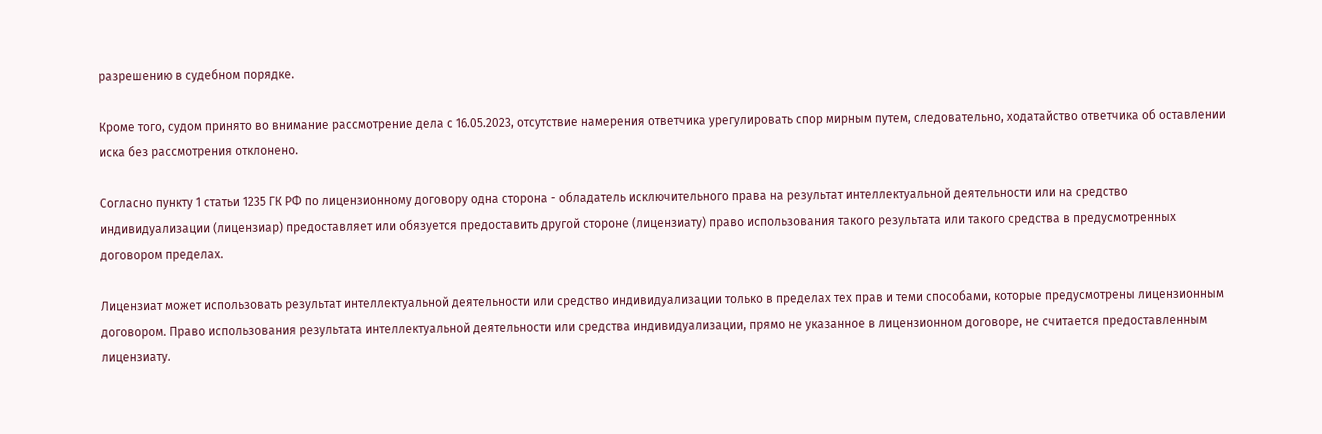разрешению в судебном порядке.

Кроме того, судом принято во внимание рассмотрение дела с 16.05.2023, отсутствие намерения ответчика урегулировать спор мирным путем, следовательно, ходатайство ответчика об оставлении иска без рассмотрения отклонено.

Согласно пункту 1 статьи 1235 ГК РФ по лицензионному договору одна сторона - обладатель исключительного права на результат интеллектуальной деятельности или на средство индивидуализации (лицензиар) предоставляет или обязуется предоставить другой стороне (лицензиату) право использования такого результата или такого средства в предусмотренных договором пределах.

Лицензиат может использовать результат интеллектуальной деятельности или средство индивидуализации только в пределах тех прав и теми способами, которые предусмотрены лицензионным договором. Право использования результата интеллектуальной деятельности или средства индивидуализации, прямо не указанное в лицензионном договоре, не считается предоставленным лицензиату.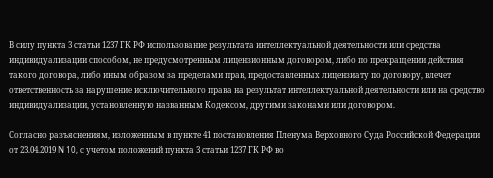В силу пункта 3 статьи 1237 ГК РФ использование результата интеллектуальной деятельности или средства индивидуализации способом, не предусмотренным лицензионным договором, либо по прекращении действия такого договора, либо иным образом за пределами прав, предоставленных лицензиату по договору, влечет ответственность за нарушение исключительного права на результат интеллектуальной деятельности или на средство индивидуализации, установленную названным Кодексом, другими законами или договором.

Согласно разъяснениям, изложенным в пункте 41 постановления Пленума Верховного Суда Российской Федерации от 23.04.2019 N 10, с учетом положений пункта 3 статьи 1237 ГК РФ во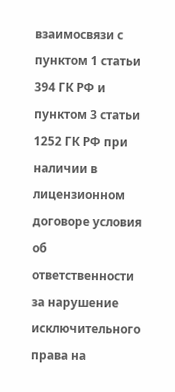взаимосвязи с пунктом 1 статьи 394 ГК РФ и пунктом 3 статьи 1252 ГК РФ при наличии в лицензионном договоре условия об ответственности за нарушение исключительного права на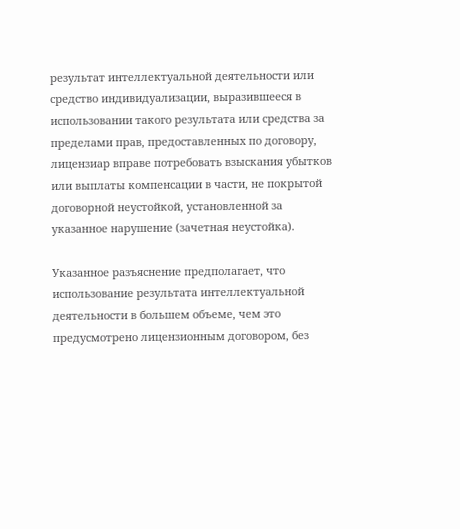результат интеллектуальной деятельности или средство индивидуализации, выразившееся в использовании такого результата или средства за пределами прав, предоставленных по договору, лицензиар вправе потребовать взыскания убытков или выплаты компенсации в части, не покрытой договорной неустойкой, установленной за указанное нарушение (зачетная неустойка).

Указанное разъяснение предполагает, что использование результата интеллектуальной деятельности в большем объеме, чем это предусмотрено лицензионным договором, без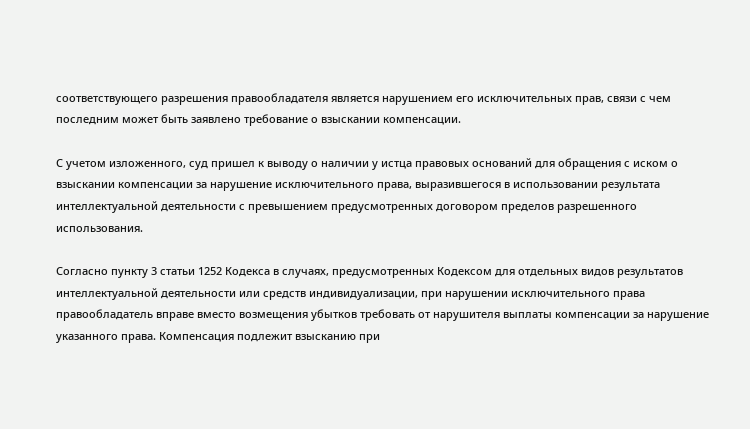соответствующего разрешения правообладателя является нарушением его исключительных прав, связи с чем последним может быть заявлено требование о взыскании компенсации.

С учетом изложенного, суд пришел к выводу о наличии у истца правовых оснований для обращения с иском о взыскании компенсации за нарушение исключительного права, выразившегося в использовании результата интеллектуальной деятельности с превышением предусмотренных договором пределов разрешенного использования.

Согласно пункту 3 статьи 1252 Кодекса в случаях, предусмотренных Кодексом для отдельных видов результатов интеллектуальной деятельности или средств индивидуализации, при нарушении исключительного права правообладатель вправе вместо возмещения убытков требовать от нарушителя выплаты компенсации за нарушение указанного права. Компенсация подлежит взысканию при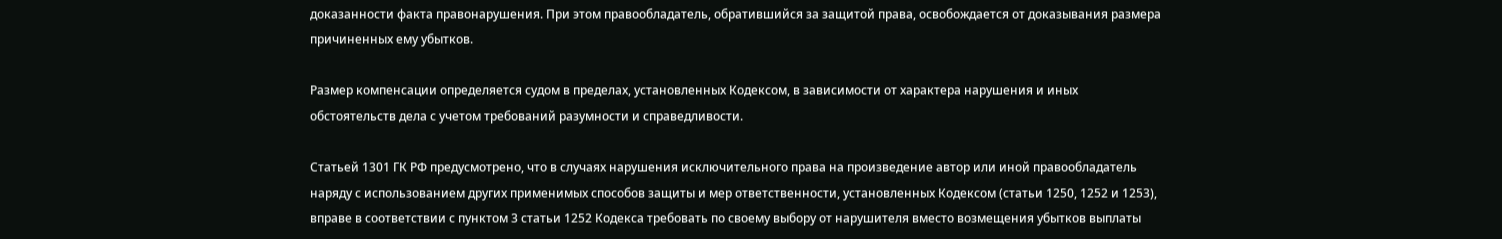доказанности факта правонарушения. При этом правообладатель, обратившийся за защитой права, освобождается от доказывания размера причиненных ему убытков.

Размер компенсации определяется судом в пределах, установленных Кодексом, в зависимости от характера нарушения и иных обстоятельств дела с учетом требований разумности и справедливости.

Статьей 1301 ГК РФ предусмотрено, что в случаях нарушения исключительного права на произведение автор или иной правообладатель наряду с использованием других применимых способов защиты и мер ответственности, установленных Кодексом (статьи 1250, 1252 и 1253), вправе в соответствии с пунктом 3 статьи 1252 Кодекса требовать по своему выбору от нарушителя вместо возмещения убытков выплаты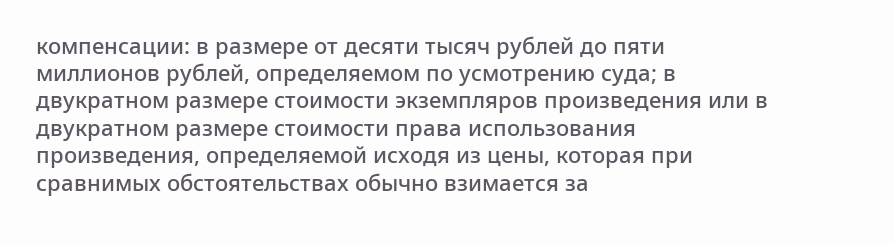компенсации: в размере от десяти тысяч рублей до пяти миллионов рублей, определяемом по усмотрению суда; в двукратном размере стоимости экземпляров произведения или в двукратном размере стоимости права использования произведения, определяемой исходя из цены, которая при сравнимых обстоятельствах обычно взимается за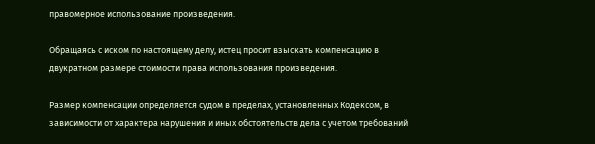правомерное использование произведения.

Обращаясь с иском по настоящему делу, истец просит взыскать компенсацию в двукратном размере стоимости права использования произведения.

Размер компенсации определяется судом в пределах, установленных Кодексом, в зависимости от характера нарушения и иных обстоятельств дела с учетом требований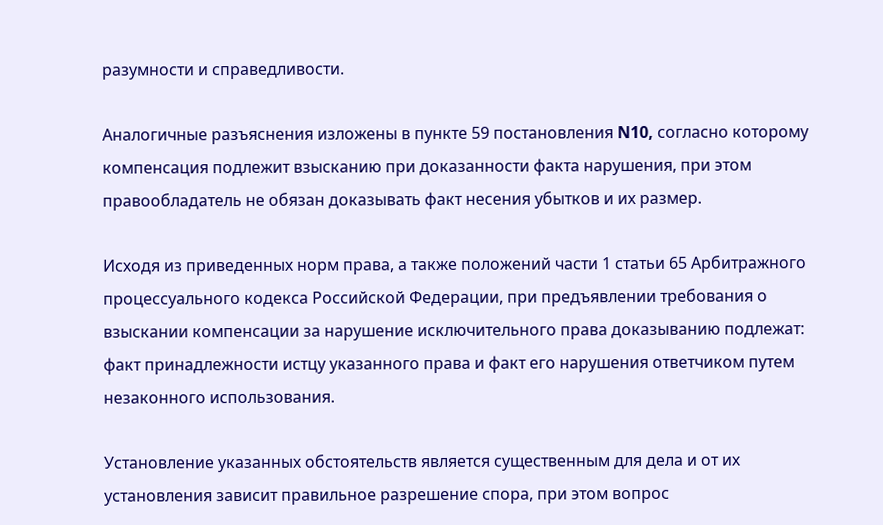разумности и справедливости.

Аналогичные разъяснения изложены в пункте 59 постановления N10, согласно которому компенсация подлежит взысканию при доказанности факта нарушения, при этом правообладатель не обязан доказывать факт несения убытков и их размер.

Исходя из приведенных норм права, а также положений части 1 статьи 65 Арбитражного процессуального кодекса Российской Федерации, при предъявлении требования о взыскании компенсации за нарушение исключительного права доказыванию подлежат: факт принадлежности истцу указанного права и факт его нарушения ответчиком путем незаконного использования.

Установление указанных обстоятельств является существенным для дела и от их установления зависит правильное разрешение спора, при этом вопрос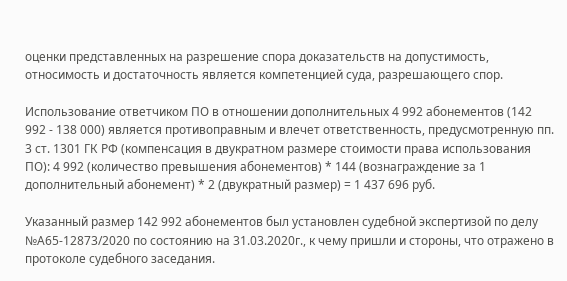оценки представленных на разрешение спора доказательств на допустимость, относимость и достаточность является компетенцией суда, разрешающего спор.

Использование ответчиком ПО в отношении дополнительных 4 992 абонементов (142 992 - 138 000) является противоправным и влечет ответственность, предусмотренную пп. 3 ст. 1301 ГК РФ (компенсация в двукратном размере стоимости права использования ПО): 4 992 (количество превышения абонементов) * 144 (вознаграждение за 1 дополнительный абонемент) * 2 (двукратный размер) = 1 437 696 руб.

Указанный размер 142 992 абонементов был установлен судебной экспертизой по делу №А65-12873/2020 по состоянию на 31.03.2020г., к чему пришли и стороны, что отражено в протоколе судебного заседания.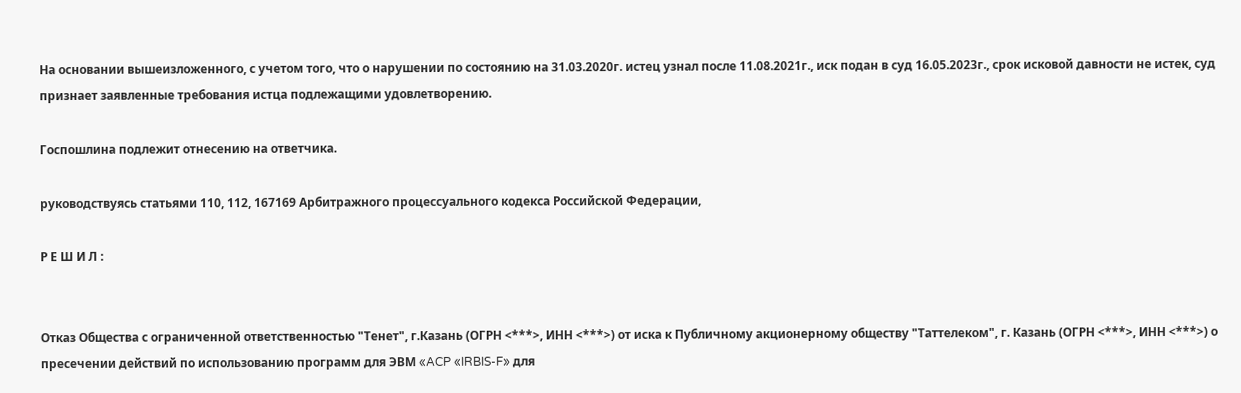На основании вышеизложенного, с учетом того, что о нарушении по состоянию на 31.03.2020г. истец узнал после 11.08.2021г., иск подан в суд 16.05.2023г., срок исковой давности не истек, суд признает заявленные требования истца подлежащими удовлетворению.

Госпошлина подлежит отнесению на ответчика.

руководствуясь статьями 110, 112, 167169 Арбитражного процессуального кодекса Российской Федерации,

Р Е Ш И Л :


Отказ Общества с ограниченной ответственностью "Тенет", г.Казань (ОГРН <***>, ИНН <***>) от иска к Публичному акционерному обществу "Таттелеком", г. Казань (ОГРН <***>, ИНН <***>) о пресечении действий по использованию программ для ЭВМ «ACP «IRBIS-F» для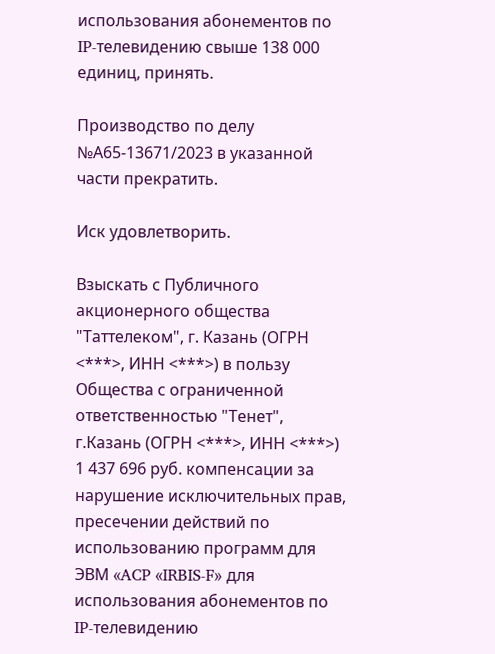использования абонементов по IP-телевидению свыше 138 000 единиц, принять.

Производство по делу №А65-13671/2023 в указанной части прекратить.

Иск удовлетворить.

Взыскать с Публичного акционерного общества "Таттелеком", г. Казань (ОГРН <***>, ИНН <***>) в пользу Общества с ограниченной ответственностью "Тенет", г.Казань (ОГРН <***>, ИНН <***>) 1 437 696 руб. компенсации за нарушение исключительных прав, пресечении действий по использованию программ для ЭВМ «ACP «IRBIS-F» для использования абонементов по IP-телевидению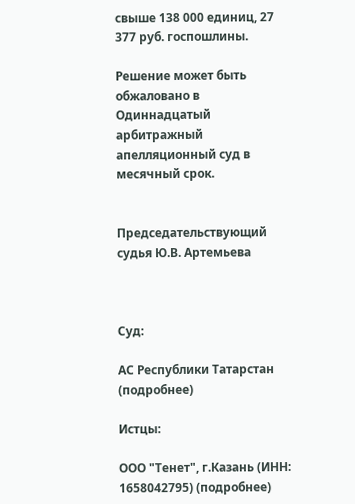свыше 138 000 единиц, 27 377 руб. госпошлины.

Решение может быть обжаловано в Одиннадцатый арбитражный апелляционный суд в месячный срок.


Председательствующий судья Ю.В. Артемьева



Суд:

АС Республики Татарстан (подробнее)

Истцы:

ООО "Тенет", г.Казань (ИНН: 1658042795) (подробнее)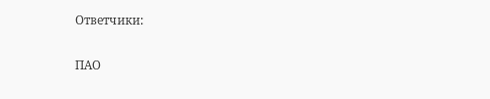Ответчики:

ПАО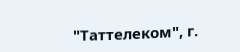"Таттелеком", г.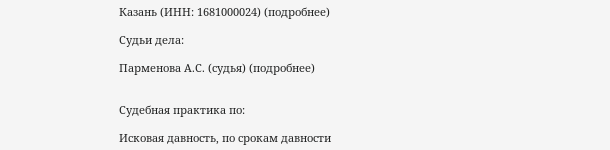Казань (ИНН: 1681000024) (подробнее)

Судьи дела:

Парменова А.С. (судья) (подробнее)


Судебная практика по:

Исковая давность, по срокам давности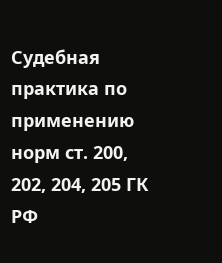Судебная практика по применению норм ст. 200, 202, 204, 205 ГК РФ